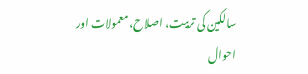سالکین کی تربیت، اصلاح، معمولات اور احوال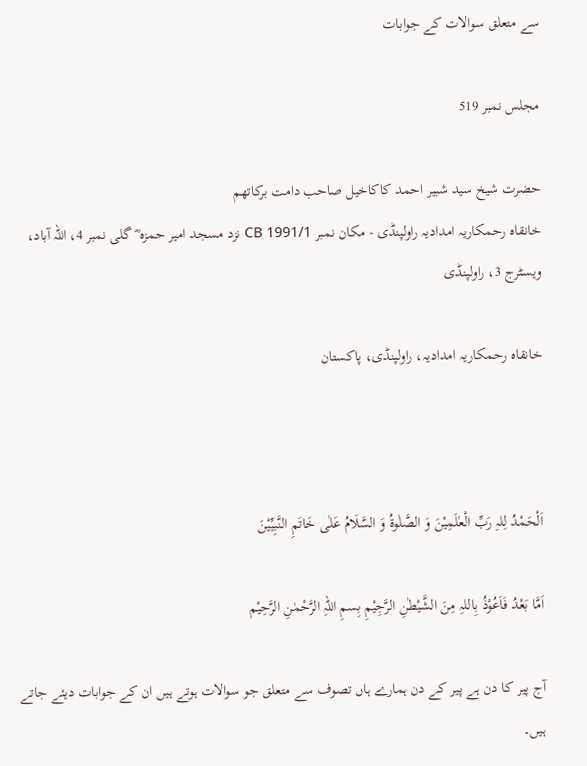سے متعلق سوالات کے جوابات

مجلس نمبر 519

حضرت شیخ سید شبیر احمد کاکاخیل صاحب دامت برکاتھم
خانقاہ رحمکاریہ امدادیہ راولپنڈی - مکان نمبر CB 1991/1 نزد مسجد امیر حمزہ ؓ گلی نمبر 4، اللہ آباد، ویسٹرج 3، راولپنڈی

خانقاہ رحمکاریہ امدادیہ، راولپنڈی، پاکستان



اَلْحَمْدُ لِلہِ رَبِّ الْعٰلَمِیْنَ وَ الصَّلٰوۃُ وَ السَّلَامُ عَلٰی خَاتَمِ النَّبِیِّیْنَ

اَمَّا بَعْدُ فَاَعُوْذُ بِاللہِ مِنَ الشَّیْطٰنِ الرَّجِیْمِ بِسمِ اللہِ الرَّحْمٰنِ الرَّحِیْم

آج پیر کا دن ہے پیر کے دن ہمارے ہاں تصوف سے متعلق جو سوالات ہوتے ہیں ان کے جوابات دیئے جاتے ہیں۔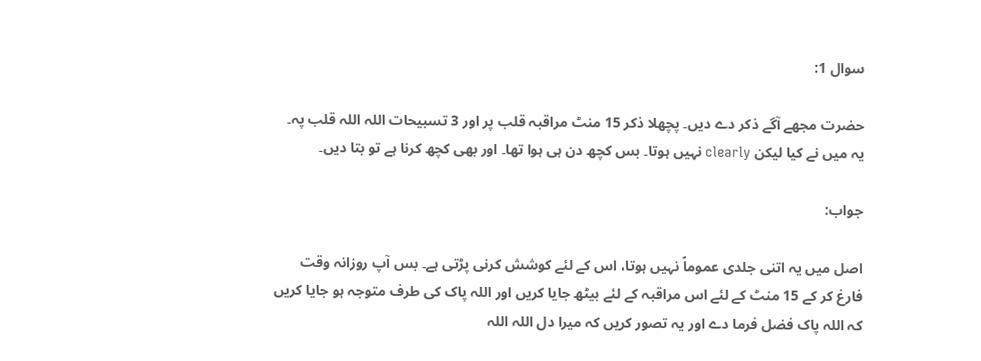سوال 1:

حضرت مجھے آگے ذکر دے دیں۔ پچھلا ذکر 15 منٹ مراقبہ قلب پر اور 3 تسبیحات اللہ اللہ قلب پہ۔ یہ میں نے کیا لیکن clearly نہیں ہوتا۔ بس کچھ دن ہی ہوا تھا۔ اور بھی کچھ کرنا ہے تو بتا دیں۔

جواب:

اصل میں یہ اتنی جلدی عموماً نہیں ہوتا، اس کے لئے کوشش کرنی پڑتی ہے۔ بس آپ روزانہ وقت فارغ کر کے 15 منٹ کے لئے اس مراقبہ کے لئے بیٹھ جایا کریں اور اللہ پاک کی طرف متوجہ ہو جایا کریں کہ اللہ پاک فضل فرما دے اور یہ تصور کریں کہ میرا دل اللہ اللہ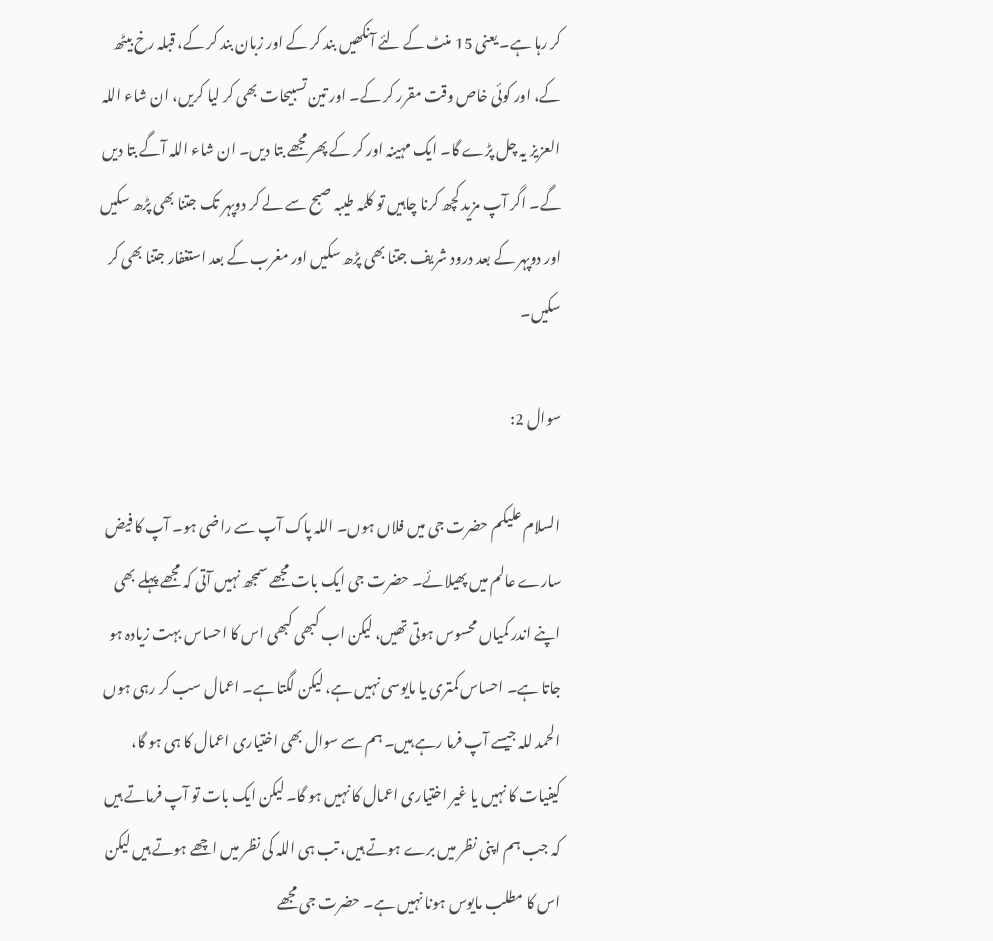کر رہا ہے۔ یعنی 15 منٹ کے لئے آنکھیں بند کر کے اور زبان بند کر کے، قبلہ رخ بیٹھ کے، اور کوئی خاص وقت مقرر کر کے۔ اور تین تسبیحات بھی کر لیا کریں، ان شاء اللہ العزیز یہ چل پڑے گا۔ ایک مہینہ اور کر کے پھر مجھے بتا دیں۔ ان شاء اللہ آگے بتا دیں گے۔ اگر آپ مزید کچھ کرنا چاہیں تو کلمہ طیبہ صبح سے لے کر دوپہر تک جتنا بھی پڑھ سکیں اور دوپہر کے بعد درود شریف جتنا بھی پڑھ سکیں اور مغرب کے بعد استغفار جتنا بھی کر سکیں۔

سوال 2:

السلام علیکم حضرت جی میں فلاں ہوں۔ اللہ پاک آپ سے راضی ہو۔ آپ کا فیض سارے عالم میں پھیلائے۔ حضرت جی ایک بات مجھے سمجھ نہیں آتی کہ مجھے پہلے بھی اپنے اندر کمیاں محسوس ہوتی تھیں، لیکن اب کبھی کبھی اس کا احساس بہت زیادہ ہو جاتا ہے۔ احساس کمتری یا مایوسی نہیں ہے، لیکن لگتا ہے۔ اعمال سب کر رہی ہوں الحمد للہ جیسے آپ فرما رہے ہیں۔ ہم سے سوال بھی اختیاری اعمال کا ہی ہو گا، کیفیات کا نہیں یا غیر اختیاری اعمال کا نہیں ہو گا۔ لیکن ایک بات تو آپ فرماتے ہیں کہ جب ہم اپنی نظر میں برے ہوتے ہیں، تب ہی اللہ کی نظر میں اچھے ہوتے ہیں لیکن اس کا مطلب مایوس ہونا نہیں ہے۔ حضرت جی مجھے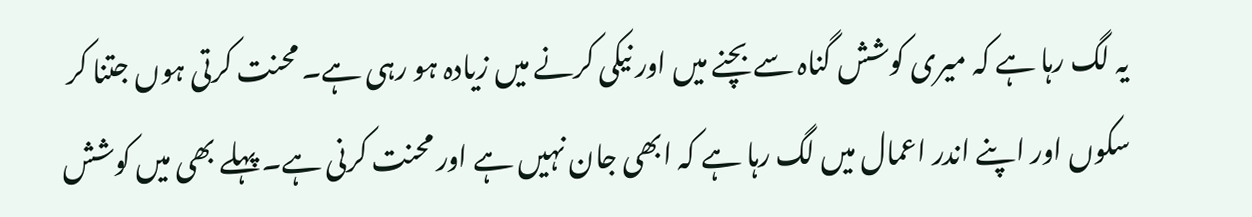یہ لگ رہا ہے کہ میری کوشش گناہ سے بچنے میں اور نیکی کرنے میں زیادہ ہو رہی ہے۔ محنت کرتی ہوں جتنا کر سکوں اور اپنے اندر اعمال میں لگ رہا ہے کہ ابھی جان نہیں ہے اور محنت کرنی ہے۔ پہلے بھی میں کوشش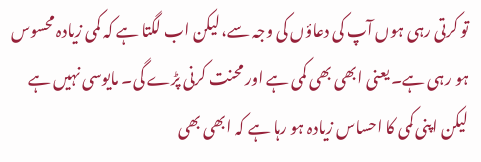تو کرتی رہی ہوں آپ کی دعاؤں کی وجہ سے، لیکن اب لگتا ہے کہ کمی زیادہ محسوس ہو رہی ہے۔ یعنی ابھی بھی کمی ہے اور محنت کرنی پڑے گی۔ مایوسی نہیں ہے لیکن اپنی کمی کا احساس زیادہ ہو رہا ہے کہ ابھی بھی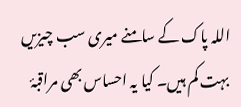اللہ پاک کے سامنے میری سب چیزیں بہت کم ہیں۔ کیا یہ احساس بھی مراقبۂ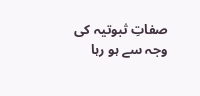صفاتِ ثبوتیہ کی وجہ سے ہو رہا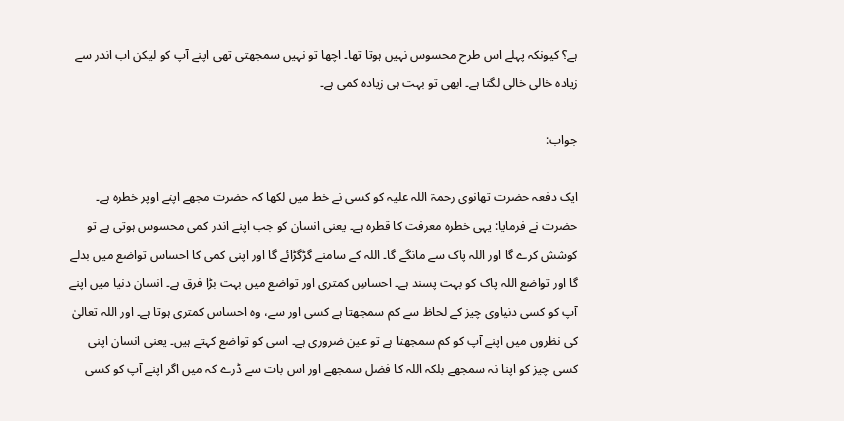ہے؟ کیونکہ پہلے اس طرح محسوس نہیں ہوتا تھا۔ اچھا تو نہیں سمجھتی تھی اپنے آپ کو لیکن اب اندر سے زیادہ خالی خالی لگتا ہے۔ ابھی تو بہت ہی زیادہ کمی ہے۔

جواب:

ایک دفعہ حضرت تھانوی رحمۃ اللہ علیہ کو کسی نے خط میں لکھا کہ حضرت مجھے اپنے اوپر خطرہ ہے۔ حضرت نے فرمایا: یہی خطرہ معرفت کا قطرہ ہے۔ یعنی انسان کو جب اپنے اندر کمی محسوس ہوتی ہے تو کوشش کرے گا اور اللہ پاک سے مانگے گا۔ اللہ کے سامنے گڑگڑائے گا اور اپنی کمی کا احساس تواضع میں بدلے گا اور تواضع اللہ پاک کو بہت پسند ہے۔ احساسِ کمتری اور تواضع میں بہت بڑا فرق ہے۔ انسان دنیا میں اپنے آپ کو کسی دنیاوی چیز کے لحاظ سے کم سمجھتا ہے کسی اور سے، وہ احساس کمتری ہوتا ہے۔ اور اللہ تعالیٰ کی نظروں میں اپنے آپ کو کم سمجھنا ہے تو عین ضروری ہے۔ اسی کو تواضع کہتے ہیں۔ یعنی انسان اپنی کسی چیز کو اپنا نہ سمجھے بلکہ اللہ کا فضل سمجھے اور اس بات سے ڈرے کہ میں اگر اپنے آپ کو کسی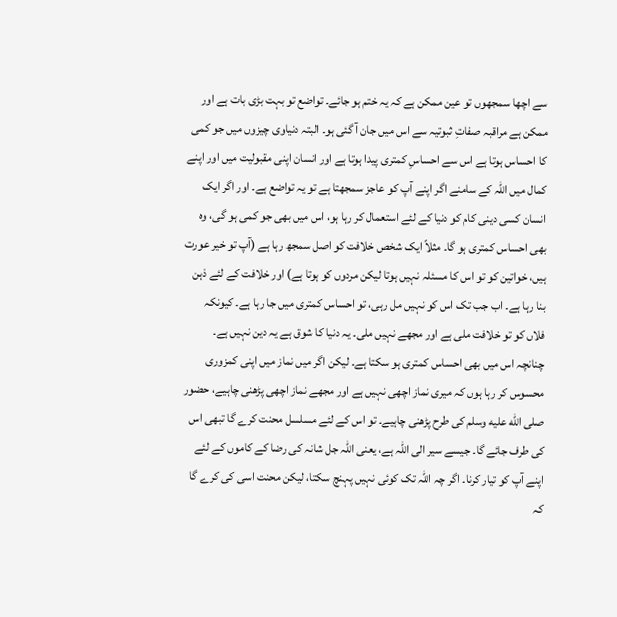سے اچھا سمجھوں تو عین ممکن ہے کہ یہ ختم ہو جائے۔ تواضع تو بہت بڑی بات ہے اور ممکن ہے مراقبہ صفاتِ ثبوتیہ سے اس میں جان آ گئی ہو۔ البتہ دنیاوی چیزوں میں جو کمی کا احساس ہوتا ہے اس سے احساسِ کمتری پیدا ہوتا ہے اور انسان اپنی مقبولیت میں اور اپنے کمال میں اللہ کے سامنے اگر اپنے آپ کو عاجز سمجھتا ہے تو یہ تواضع ہے۔ اور اگر ایک انسان کسی دینی کام کو دنیا کے لئے استعمال کر رہا ہو، اس میں بھی جو کمی ہو گی، وہ بھی احساس کمتری ہو گا۔ مثلاً ایک شخص خلافت کو اصل سمجھ رہا ہے (آپ تو خیر عورت ہیں، خواتین کو تو اس کا مسئلہ نہیں ہوتا لیکن مردوں کو ہوتا ہے) اور خلافت کے لئے ذہن بنا رہا ہے۔ اب جب تک اس کو نہیں مل رہی، تو احساس کمتری میں جا رہا ہے۔ کیونکہ فلاں کو تو خلافت ملی ہے اور مجھے نہیں ملی۔ یہ دنیا کا شوق ہے یہ دین نہیں ہے۔ چنانچہ اس میں بھی احساس کمتری ہو سکتا ہے۔ لیکن اگر میں نماز میں اپنی کمزوری محسوس کر رہا ہوں کہ میری نماز اچھی نہیں ہے اور مجھے نماز اچھی پڑھنی چاہیے، حضور صلى الله عليه وسلم کی طرح پڑھنی چاہیے۔ تو اس کے لئے مسلسل محنت کرے گا تبھی اس کی طرف جائے گا۔ جیسے سیر الی اللہ ہے، یعنی اللہ جل شانہ کی رضا کے کاموں کے لئے اپنے آپ کو تیار کرنا۔ اگر چہ اللہ تک کوئی نہیں پہنچ سکتا، لیکن محنت اسی کی کرے گا کہ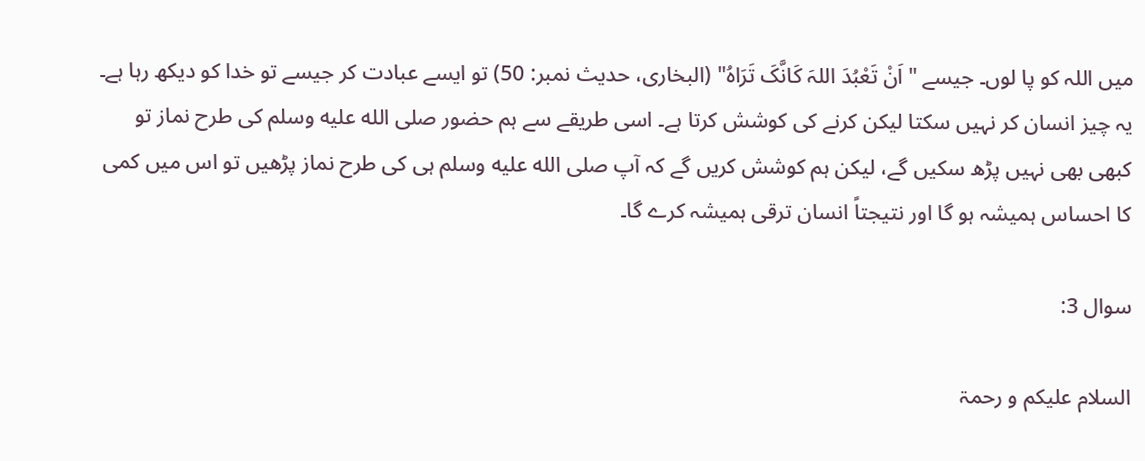میں اللہ کو پا لوں۔ جیسے "اَنْ تَعْبُدَ اللہَ کَانَّکَ تَرَاہُ" (البخاری، حدیث نمبر: 50) تو ایسے عبادت کر جیسے تو خدا کو دیکھ رہا ہے۔ یہ چیز انسان کر نہیں سکتا لیکن کرنے کی کوشش کرتا ہے۔ اسی طریقے سے ہم حضور صلى الله عليه وسلم کی طرح نماز تو کبھی بھی نہیں پڑھ سکیں گے، لیکن ہم کوشش کریں گے کہ آپ صلى الله عليه وسلم ہی کی طرح نماز پڑھیں تو اس میں کمی کا احساس ہمیشہ ہو گا اور نتیجتاً انسان ترقی ہمیشہ کرے گا۔

سوال 3:

السلام علیکم و رحمۃ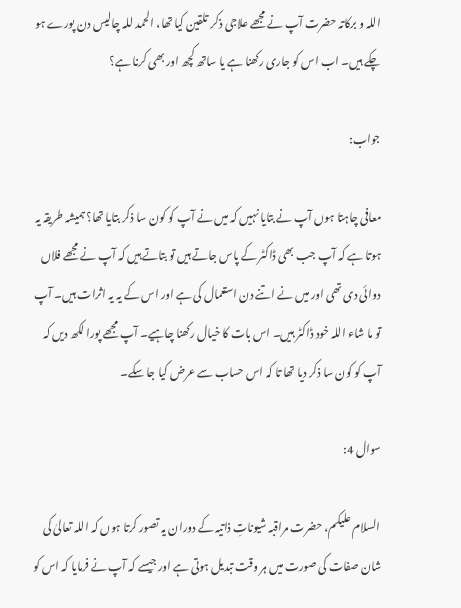اللہ و برکاتہ حضرت آپ نے مجھے علاجی ذکر تلقین کیا تھا، الحمد للہ چالیس دن پورے ہو چکے ہیں۔ اب اس کو جاری رکھنا ہے یا ساتھ کچھ اور بھی کرنا ہے؟

جواب:

معافی چاہتا ہوں آپ نے بتایا نہیں کہ میں نے آپ کو کون سا ذکر بتایا تھا؟ ہمیشہ طریقہ یہ ہوتا ہے کہ آپ جب بھی ڈاکٹر کے پاس جاتے ہیں تو بتاتے ہیں کہ آپ نے مجھے فلاں دوائی دی تھی اور میں نے اتنے دن استعمال کی ہے اور اس کے یہ یہ اثرات ہیں۔ آپ تو ما شاء اللہ خود ڈاکٹر ہیں۔ اس بات کا خیال رکھنا چاہیے۔ آپ مجھے پورا لکھ دیں کہ آپ کو کون سا ذکر دیا تھا تا کہ اس حساب سے عرض کیا جا سکے۔

سوال 4:

السلام علیکم، حضرت مراقبہ شیوناتِ ذاتیہ کے دوران یہ تصور کرتا ہوں کہ اللہ تعالیٰ کی شان صفات کی صورت میں ہر وقت تبدیل ہوتی ہے اور جیسے کہ آپ نے فرمایا کہ اس کو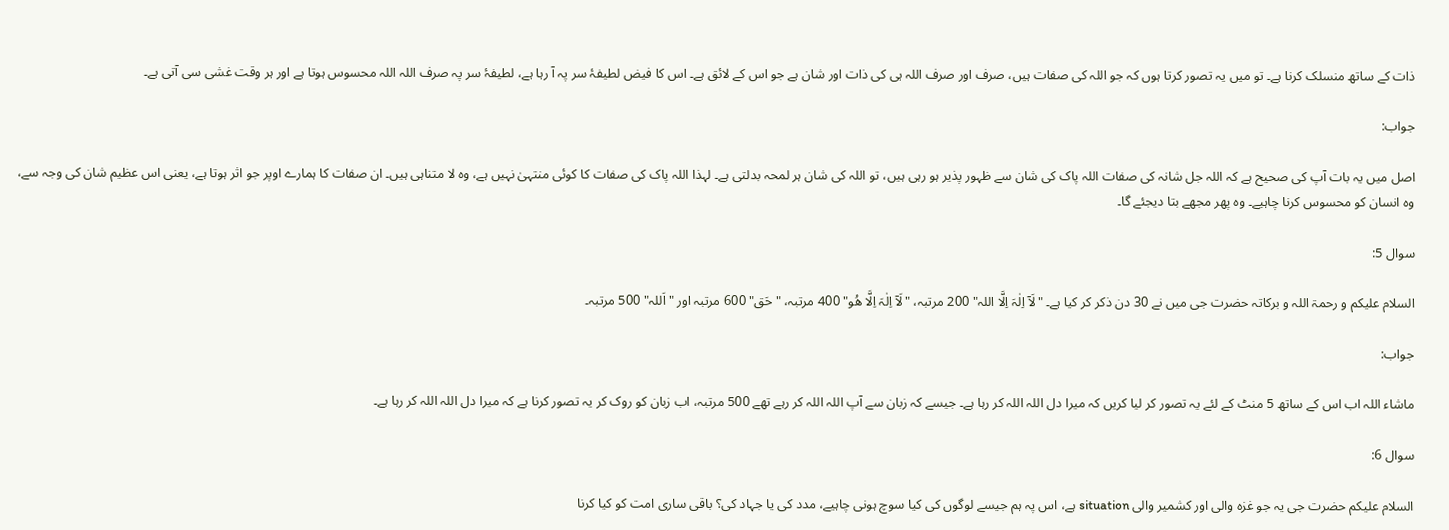ذات کے ساتھ منسلک کرنا ہے۔ تو میں یہ تصور کرتا ہوں کہ جو اللہ کی صفات ہیں، صرف اور صرف اللہ ہی کی ذات اور شان ہے جو اس کے لائق ہے۔ اس کا فیض لطیفۂ سر پہ آ رہا ہے، لطیفۂ سر پہ صرف اللہ اللہ محسوس ہوتا ہے اور ہر وقت غشی سی آتی ہے۔

جواب:

اصل میں یہ بات آپ کی صحیح ہے کہ اللہ جل شانہ کی صفات اللہ پاک کی شان سے ظہور پذیر ہو رہی ہیں، تو اللہ کی شان ہر لمحہ بدلتی ہے۔ لہذا اللہ پاک کی صفات کا کوئی منتہیٰ نہیں ہے، وہ لا متناہی ہیں۔ ان صفات کا ہمارے اوپر جو اثر ہوتا ہے، یعنی اس عظیم شان کی وجہ سے، وہ انسان کو محسوس کرنا چاہیے۔ وہ پھر مجھے بتا دیجئے گا۔

سوال 5:

السلام علیکم و رحمۃ اللہ و برکاتہ حضرت جی میں نے 30 دن ذکر کر کیا ہے۔ "لَآ اِلٰہَ اِلَّا اللہ" 200 مرتبہ، "لَآ اِلٰہَ اِلَّا ھُو" 400 مرتبہ، "حَق" 600 مرتبہ اور "اَللہ" 500 مرتبہ۔

جواب:

ماشاء اللہ اب اس کے ساتھ 5 منٹ کے لئے یہ تصور کر لیا کریں کہ میرا دل اللہ اللہ کر رہا ہے۔ جیسے کہ زبان سے آپ اللہ اللہ کر رہے تھے 500 مرتبہ، اب زبان کو روک کر یہ تصور کرنا ہے کہ میرا دل اللہ اللہ کر رہا ہے۔

سوال 6:

السلام علیکم حضرت جی یہ جو غزہ والی اور کشمیر والی situation ہے، اس پہ ہم جیسے لوگوں کی کیا سوچ ہونی چاہیے، مدد کی یا جہاد کی؟ باقی ساری امت کو کیا کرنا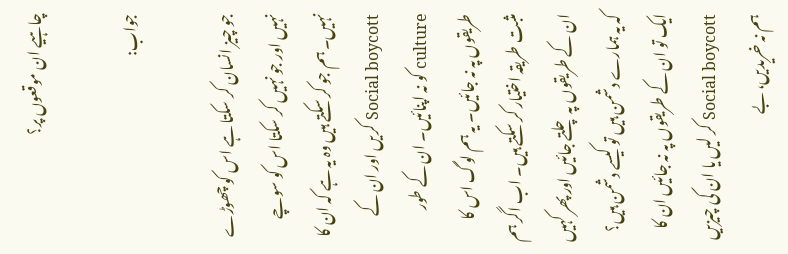چاہیے ان موقعوں پر؟

جواب:

جو چیز انسان کر سکتا ہے اس کو چھوڑے نہیں اور جو نہیں کر سکتا اس کو سوچے نہیں۔ ہم جو کر سکتے ہیں وہ یہ ہے کہ ان کا Social boycott کریں اور ان کے culture کو نہ اپنائیں۔ ان کے طور طریقوں پہ نہ جائیں۔ یہ ہم لوگ اس کا مثبت طریقہ اختیار کر سکتے ہیں۔ اب اگر ہم ان کے طریقوں پہ چلتے جائیں اور پھر کہیں کہ یہ ہمارے دشمن ہیں تو کیسے دشمن ہیں؟ ایک تو ان کے طریقوں پہ نہ جائیں ان کا Social boycott کر لیں یا ان کی چیزیں ہم نہ خریدیں، بے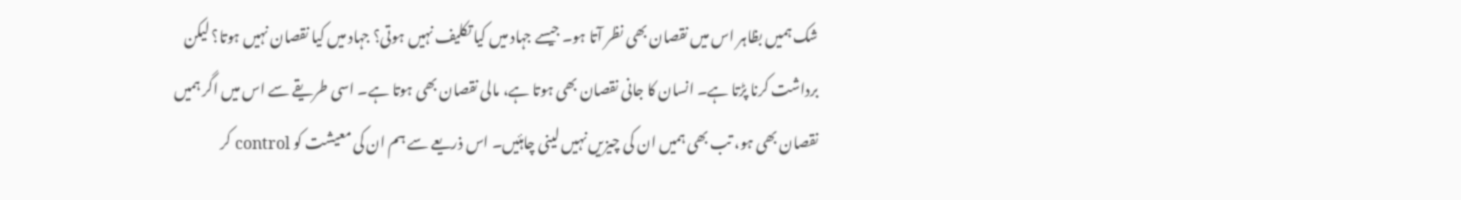شک ہمیں بظاہر اس میں نقصان بھی نظر آتا ہو۔ جیسے جہاد میں کیا تکلیف نہیں ہوتی؟ جہاد میں کیا نقصان نہیں ہوتا؟ لیکن برداشت کرنا پڑتا ہے۔ انسان کا جانی نقصان بھی ہوتا ہے، مالی نقصان بھی ہوتا ہے۔ اسی طریقے سے اس میں اگر ہمیں نقصان بھی ہو، تب بھی ہمیں ان کی چیزیں نہیں لینی چاہئیں۔ اس ذریعے سے ہم ان کی معیشت کو control کر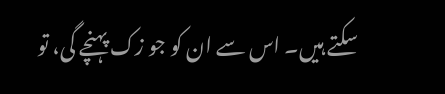سکتے ہیں۔ اس سے ان کو جو زک پہنچے گی، تو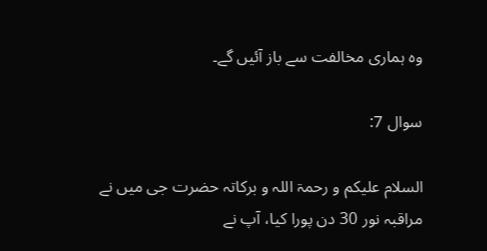وہ ہماری مخالفت سے باز آئیں گے۔

سوال 7:

السلام علیکم و رحمۃ اللہ و برکاتہ حضرت جی میں نے مراقبہ نور 30 دن پورا کیا، آپ نے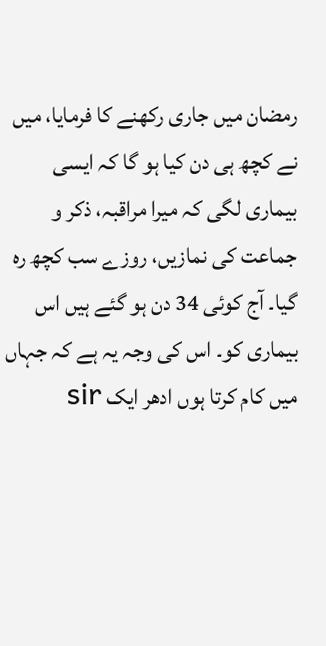رمضان میں جاری رکھنے کا فرمایا، میں نے کچھ ہی دن کیا ہو گا کہ ایسی بیماری لگی کہ میرا مراقبہ، ذکر و جماعت کی نمازیں، روزے سب کچھ رہ گیا۔ آج کوئی 34 دن ہو گئے ہیں اس بیماری کو۔ اس کی وجہ یہ ہے کہ جہاں میں کام کرتا ہوں ادھر ایک sir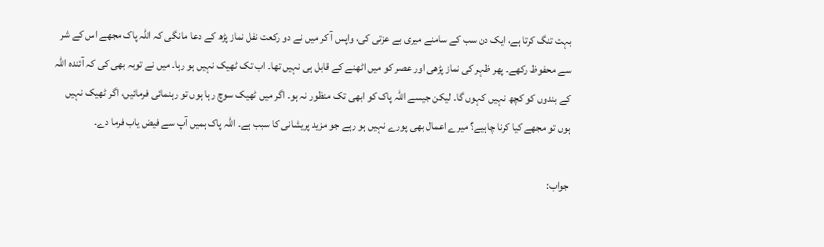بہت تنگ کرتا ہے، ایک دن سب کے سامنے میری بے عزتی کی، واپس آ کر میں نے دو رکعت نفل نماز پڑھ کے دعا مانگی کہ اللہ پاک مجھے اس کے شر سے محفوظ رکھے۔ پھر ظہر کی نماز پڑھی اور عصر کو میں اٹھنے کے قابل ہی نہیں تھا۔ اب تک ٹھیک نہیں ہو رہا۔ میں نے توبہ بھی کی کہ آئندہ اللہ کے بندوں کو کچھ نہیں کہوں گا۔ لیکن جیسے اللہ پاک کو ابھی تک منظور نہ ہو۔ اگر میں ٹھیک سوچ رہا ہوں تو رہنمائی فرمائیں، اگر ٹھیک نہیں ہوں تو مجھے کیا کرنا چاہیے؟ میرے اعمال بھی پورے نہیں ہو رہے جو مزید پریشانی کا سبب ہے۔ اللہ پاک ہمیں آپ سے فیض یاب فرما دے۔

جواب: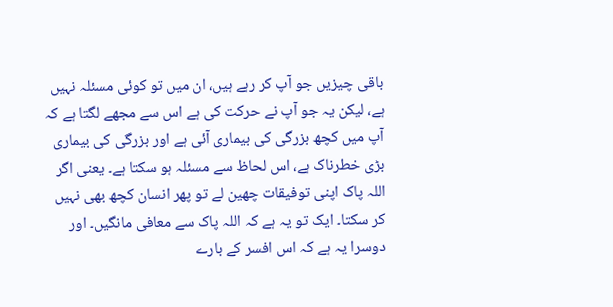باقی چیزیں جو آپ کر رہے ہیں، ان میں تو کوئی مسئلہ نہیں ہے، لیکن یہ جو آپ نے حرکت کی ہے اس سے مجھے لگتا ہے کہ آپ میں کچھ بزرگی کی بیماری آئی ہے اور بزرگی کی بیماری بڑی خطرناک ہے، اس لحاظ سے مسئلہ ہو سکتا ہے۔ یعنی اگر اللہ پاک اپنی توفیقات چھین لے تو پھر انسان کچھ بھی نہیں کر سکتا۔ ایک تو یہ ہے کہ اللہ پاک سے معافی مانگیں۔ اور دوسرا یہ ہے کہ اس افسر کے بارے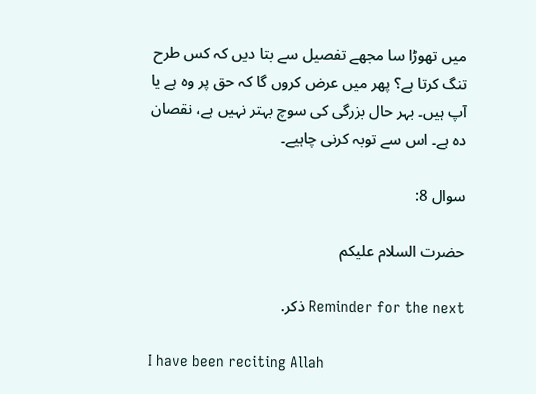میں تھوڑا سا مجھے تفصیل سے بتا دیں کہ کس طرح تنگ کرتا ہے؟ پھر میں عرض کروں گا کہ حق پر وہ ہے یا آپ ہیں۔ بہر حال بزرگی کی سوچ بہتر نہیں ہے، نقصان دہ ہے۔ اس سے توبہ کرنی چاہیے۔

سوال 8:

حضرت السلام علیکم

Reminder for the next ذکر.

I have been reciting Allah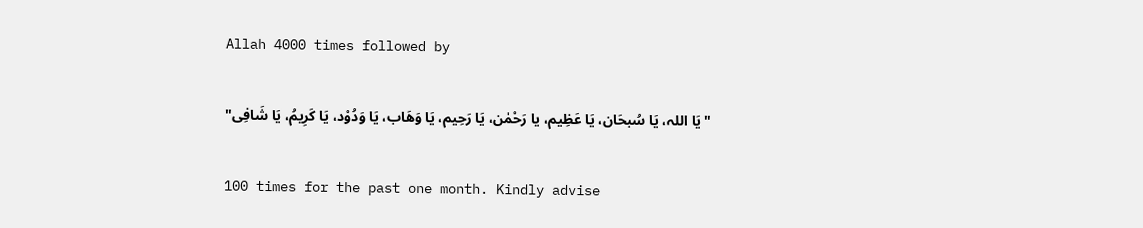Allah 4000 times followed by

"یَا اللہ، یَا سُبحَان، یَا عَظِیم، یا رَحْمٰن، یَا رَحِیم، یَا وَھَاب، یَا وَدُوْد، یَا کَرِیمُ، یَا شَافِی"

100 times for the past one month. Kindly advise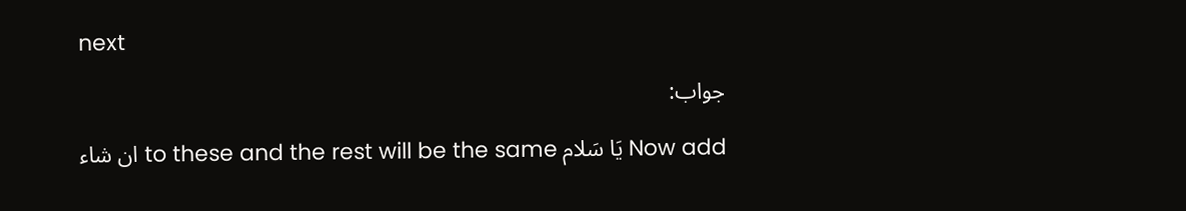next

جواب:

Now add یَا سَلام to these and the rest will be the same ان شاء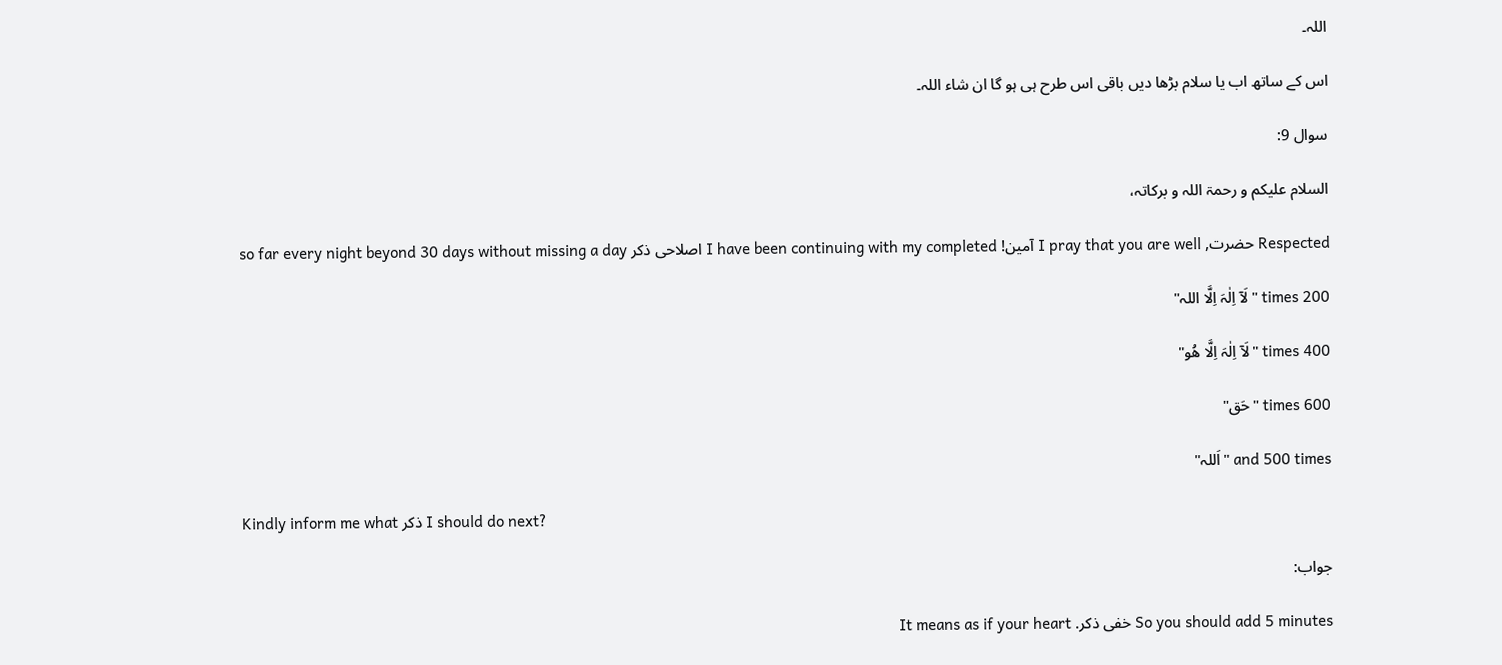اللہ۔

اس کے ساتھ اب یا سلام بڑھا دیں باقی اس طرح ہی ہو گا ان شاء اللہ۔

سوال 9:

السلام علیکم و رحمۃ اللہ و برکاتہ،

Respected حضرت, I pray that you are well آمین! I have been continuing with my completed اصلاحی ذکر so far every night beyond 30 days without missing a day

200 times "لَآ اِلٰہَ اِلَّا اللہ"

400 times "لَآ اِلٰہَ اِلَّا ھُو"

600 times "حَق"

and 500 times "اَللہ"

Kindly inform me what ذکر I should do next?

جواب:

So you should add 5 minutes خفی ذکر. It means as if your heart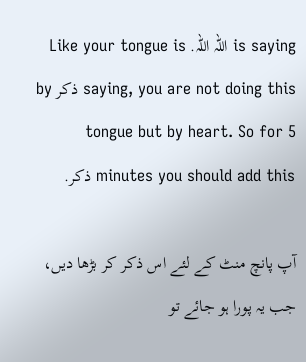is saying اللہ اللہ. Like your tongue is saying, you are not doing this ذکر by tongue but by heart. So for 5 minutes you should add this ذکر.

آپ پانچ منٹ کے لئے اس ذکر کر بڑھا دیں، جب یہ پورا ہو جائے تو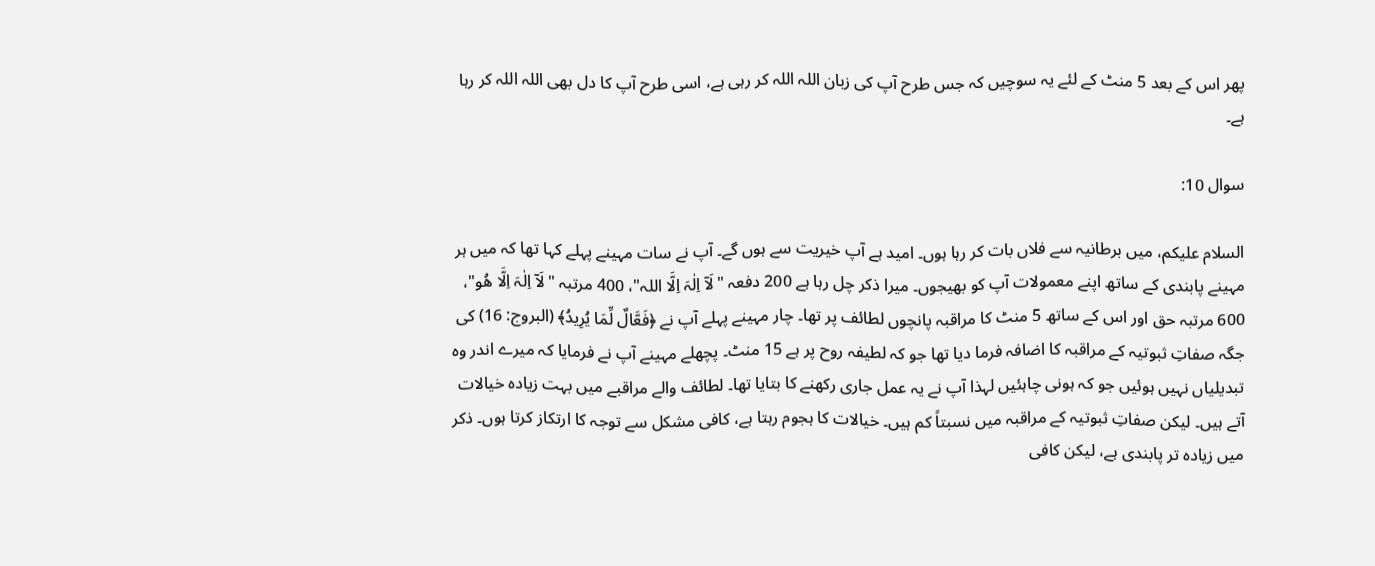پھر اس کے بعد 5 منٹ کے لئے یہ سوچیں کہ جس طرح آپ کی زبان اللہ اللہ کر رہی ہے، اسی طرح آپ کا دل بھی اللہ اللہ کر رہا ہے۔

سوال 10:

السلام علیکم، میں برطانیہ سے فلاں بات کر رہا ہوں۔ امید ہے آپ خیریت سے ہوں گے۔ آپ نے سات مہینے پہلے کہا تھا کہ میں ہر مہینے پابندی کے ساتھ اپنے معمولات آپ کو بھیجوں۔ میرا ذکر چل رہا ہے 200 دفعہ "لَآ اِلٰہَ اِلَّا اللہ"، 400 مرتبہ "لَآ اِلٰہَ اِلَّا ھُو"، 600 مرتبہ حق اور اس کے ساتھ 5 منٹ کا مراقبہ پانچوں لطائف پر تھا۔ چار مہینے پہلے آپ نے ﴿فَعَّالٌ لِّمَا يُرِيدُ﴾ (البروج: 16) کی جگہ صفاتِ ثبوتیہ کے مراقبہ کا اضافہ فرما دیا تھا جو کہ لطیفہ روح پر ہے 15 منٹ۔ پچھلے مہینے آپ نے فرمایا کہ میرے اندر وہ تبدیلیاں نہیں ہوئیں جو کہ ہونی چاہئیں لہذا آپ نے یہ عمل جاری رکھنے کا بتایا تھا۔ لطائف والے مراقبے میں بہت زیادہ خیالات آتے ہیں۔ لیکن صفاتِ ثبوتیہ کے مراقبہ میں نسبتاً کم ہیں۔ خیالات کا ہجوم رہتا ہے، کافی مشکل سے توجہ کا ارتکاز کرتا ہوں۔ ذکر میں زیادہ تر پابندی ہے، لیکن کافی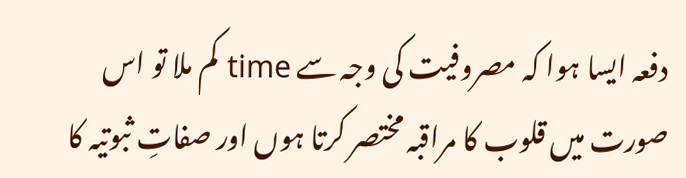دفعہ ایسا ہوا کہ مصروفیت کی وجہ سے time کم ملا تو اس صورت میں قلوب کا مراقبہ مختصر کرتا ہوں اور صفاتِ ثبوتیہ کا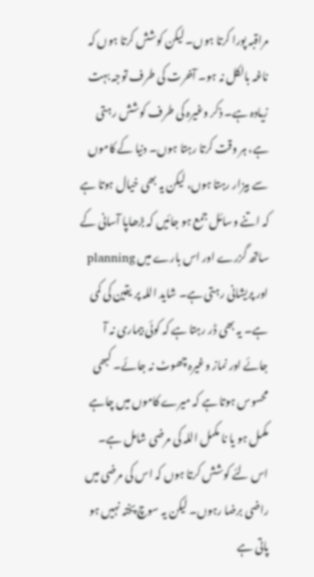مراقبہ پورا کرتا ہوں۔ لیکن کوشش کرتا ہوں کہ ناغہ بالکل نہ ہو۔ آخرت کی طرف توجہ بہت زیادہ ہے۔ ذکر وغیرہ کی طرف کوشش رہتی ہے، ہر وقت کرتا رہتا ہوں۔ دنیا کے کاموں سے بیزار رہتا ہوں، لیکن یہ بھی خیال ہوتا ہے کہ اتنے وسائل جمع ہو جائیں کہ بڑھاپا آسانی کے ساتھ گزرے اور اس بارے میں planning اور پریشانی رہتی ہے۔ شاید اللہ پر یقین کی کمی ہے۔ یہ بھی ڈر رہتا ہے کہ کوئی بیماری نہ آ جائے اور نماز وغیرہ چھوٹ نہ جائے۔ کبھی محسوس ہوتا ہے کہ میرے کاموں میں چاہے مکمل ہو یا نا مکمل اللہ کی مرضی شامل ہے۔ اس لئے کوشش کرتا ہوں کہ اس کی مرضی میں راضی برضا رہوں۔ لیکن یہ سوچ پختہ نہیں ہو پاتی ہے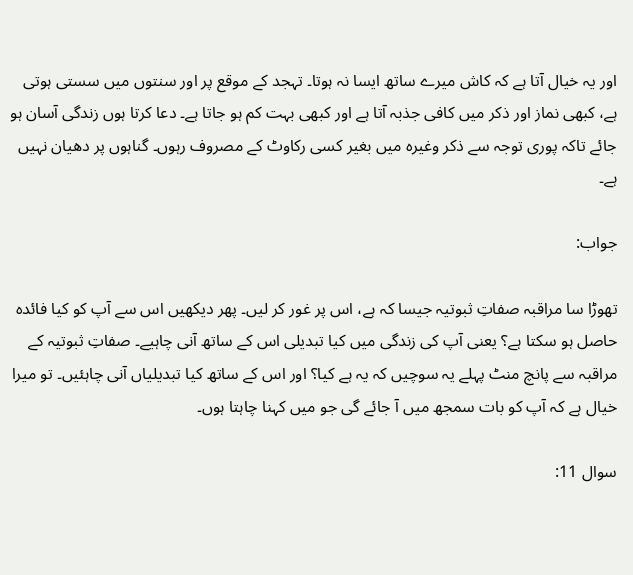اور یہ خیال آتا ہے کہ کاش میرے ساتھ ایسا نہ ہوتا۔ تہجد کے موقع پر اور سنتوں میں سستی ہوتی ہے، کبھی نماز اور ذکر میں کافی جذبہ آتا ہے اور کبھی بہت کم ہو جاتا ہے۔ دعا کرتا ہوں زندگی آسان ہو جائے تاکہ پوری توجہ سے ذکر وغیرہ میں بغیر کسی رکاوٹ کے مصروف رہوں۔ گناہوں پر دھیان نہیں ہے۔

جواب:

تھوڑا سا مراقبہ صفاتِ ثبوتیہ جیسا کہ ہے، اس پر غور کر لیں۔ پھر دیکھیں اس سے آپ کو کیا فائدہ حاصل ہو سکتا ہے؟ یعنی آپ کی زندگی میں کیا تبدیلی اس کے ساتھ آنی چاہیے۔ صفاتِ ثبوتیہ کے مراقبہ سے پانچ منٹ پہلے یہ سوچیں کہ یہ ہے کیا؟ اور اس کے ساتھ کیا تبدیلیاں آنی چاہئیں۔ تو میرا خیال ہے کہ آپ کو بات سمجھ میں آ جائے گی جو میں کہنا چاہتا ہوں۔

سوال 11: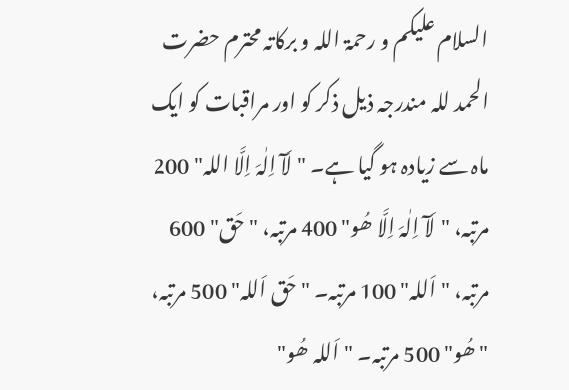السلام علیکم و رحمۃ اللہ و برکاتہ محترم حضرت الحمد للہ مندرجہ ذیل ذکر کو اور مراقبات کو ایک ماہ سے زیادہ ہو گیا ہے۔ "لَآ اِلٰہَ اِلَّا اللہ" 200 مرتبہ، "لَآ اِلٰہَ اِلَّا ھُو" 400 مرتبہ، "حَق" 600 مرتبہ، "اَللہ" 100 مرتبہ۔ "حَق اَللہ" 500 مرتبہ، "ھُو" 500 مرتبہ۔ "اَللہ ھُو"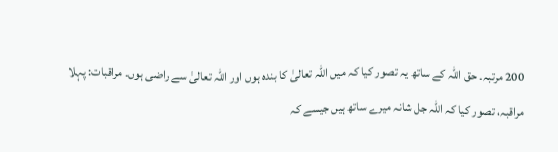200 مرتبہ۔ حق اللہ کے ساتھ یہ تصور کیا کہ میں اللہ تعالیٰ کا بندہ ہوں اور اللہ تعالیٰ سے راضی ہوں۔ مراقبات: پہلا مراقبہ، تصور کیا کہ اللہ جل شانہ میرے ساتھ ہیں جیسے کہ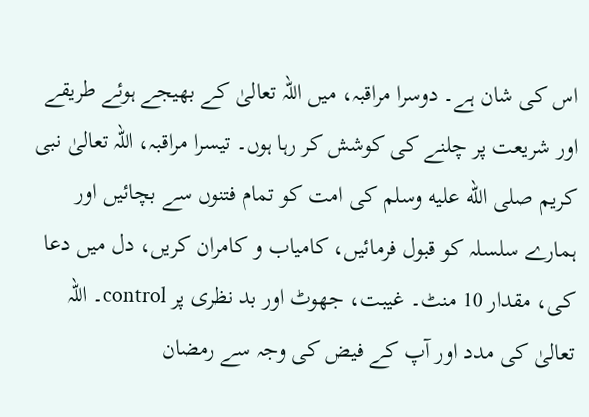اس کی شان ہے۔ دوسرا مراقبہ، میں اللہ تعالیٰ کے بھیجے ہوئے طریقے اور شریعت پر چلنے کی کوشش کر رہا ہوں۔ تیسرا مراقبہ، اللہ تعالیٰ نبی کریم صلى الله عليه وسلم کی امت کو تمام فتنوں سے بچائیں اور ہمارے سلسلہ کو قبول فرمائیں، کامیاب و کامران کریں، دل میں دعا کی، مقدار 10 منٹ۔ غیبت، جھوٹ اور بد نظری پر control۔ اللہ تعالیٰ کی مدد اور آپ کے فیض کی وجہ سے رمضان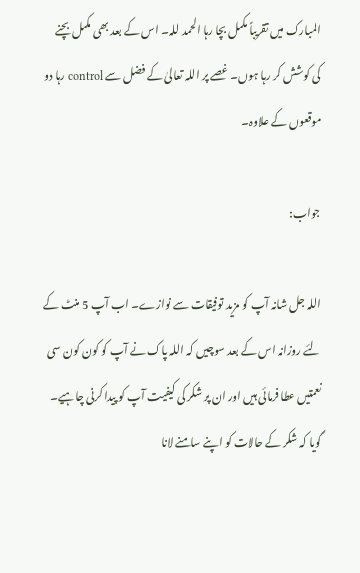المبارک میں تقریباً مکمل بچا رہا الحمد للہ۔ اس کے بعد بھی مکمل بچنے کی کوشش کر رہا ہوں۔ غصے پر اللہ تعالیٰ کے فضل سے control رہا دو موقعوں کے علاوہ۔

جواب:

اللہ جل شانہ آپ کو مزید توفیقات سے نوازے۔ اب آپ 5 منٹ کے لئے روزانہ اس کے بعد سوچیں کہ اللہ پاک نے آپ کو کون کون سی نعمتیں عطا فرمائی ہیں اور ان پر شکر کی کیفیت آپ کو پیدا کرنی چاہیے۔ گویا کہ شکر کے حالات کو اپنے سامنے لانا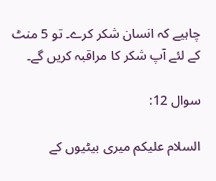چاہیے کہ انسان شکر کرے۔ تو 5 منٹ کے لئے آپ شکر کا مراقبہ کریں گے۔

سوال 12:

السلام علیکم میری بیٹیوں کے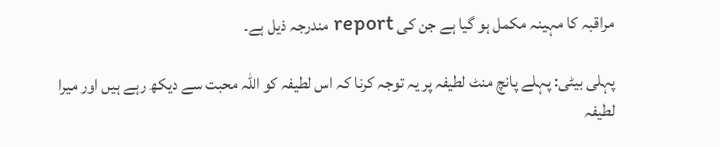مراقبہ کا مہینہ مکمل ہو گیا ہے جن کی report مندرجہ ذیل ہے۔

پہلی بیٹی: پہلے پانچ منٹ لطیفہ پر یہ توجہ کرنا کہ اس لطیفہ کو اللہ محبت سے دیکھ رہے ہیں اور میرا لطیفہ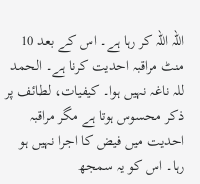اللہ اللہ کر رہا ہے۔ اس کے بعد 10 منٹ مراقبہ احدیت کرنا ہے۔ الحمد للہ ناغہ نہیں ہوا۔ کیفیات، لطائف پر ذکر محسوس ہوتا ہے مگر مراقبہ احدیت میں فیض کا اجرا نہیں ہو رہا۔ اس کو یہ سمجھ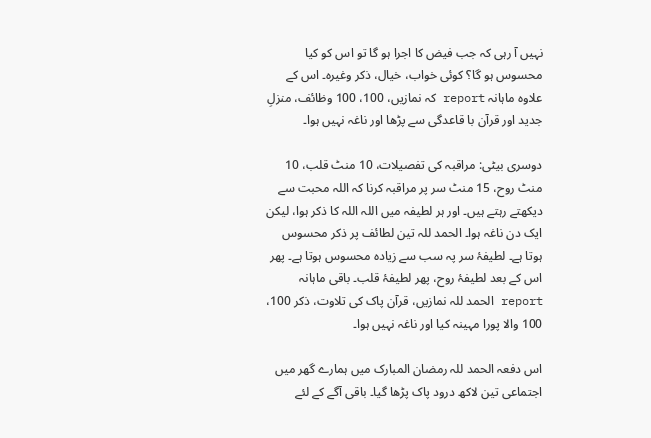نہیں آ رہی کہ جب فیض کا اجرا ہو گا تو اس کو کیا محسوس ہو گا؟ کوئی خواب، خیال، ذکر وغیرہ۔ اس کے علاوہ ماہانہ report کہ نمازیں، 100، 100 وظائف، منزلِ جدید اور قرآن با قاعدگی سے پڑھا اور ناغہ نہیں ہوا۔

دوسری بیٹی: مراقبہ کی تفصیلات، 10 منٹ قلب، 10 منٹ روح، 15 منٹ سر پر مراقبہ کرنا کہ اللہ محبت سے دیکھتے رہتے ہیں۔ اور ہر لطیفہ میں اللہ اللہ کا ذکر ہوا، لیکن ایک دن ناغہ ہوا۔ الحمد للہ تین لطائف پر ذکر محسوس ہوتا ہے۔ لطیفۂ سر پہ سب سے زیادہ محسوس ہوتا ہے۔ پھر اس کے بعد لطیفۂ روح، پھر لطیفۂ قلب۔ باقی ماہانہ report الحمد للہ نمازیں، قرآن پاک کی تلاوت، ذکر 100، 100 والا پورا مہینہ کیا اور ناغہ نہیں ہوا۔

اس دفعہ الحمد للہ رمضان المبارک میں ہمارے گھر میں اجتماعی تین لاکھ درود پاک پڑھا گیا۔ باقی آگے کے لئے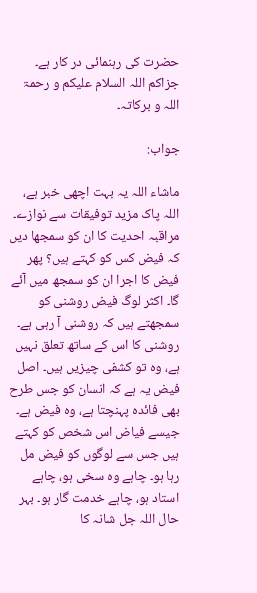حضرت کی رہنمائی در کار ہے۔ جزاکم اللہ السلام علیکم و رحمۃ اللہ و برکاتہ۔

جواب:

ماشاء اللہ یہ بہت اچھی خبر ہے، اللہ پاک مزید توفیقات سے نوازے۔ مراقبہ احدیت کا ان کو سمجھا دیں کہ فیض کس کو کہتے ہیں؟ پھر فیض کا اجرا ان کو سمجھ میں آئے گا۔ اکثر لوگ فیض روشنی کو سمجھتے ہیں کہ روشنی آ رہی ہے۔ روشنی کا اس کے ساتھ تعلق نہیں ہے، وہ تو کشفی چیزیں ہیں۔ اصل فیض یہ ہے کہ انسان کو جس طرح بھی فائدہ پہنچتا ہے، وہ فیض ہے۔ جیسے فیاض اس شخص کو کہتے ہیں جس سے لوگوں کو فیض مل رہا ہو۔ چاہے وہ سخی ہو، چاہے استاد ہو، چاہے خدمت گار ہو۔ بہر حال اللہ جل شانہ کا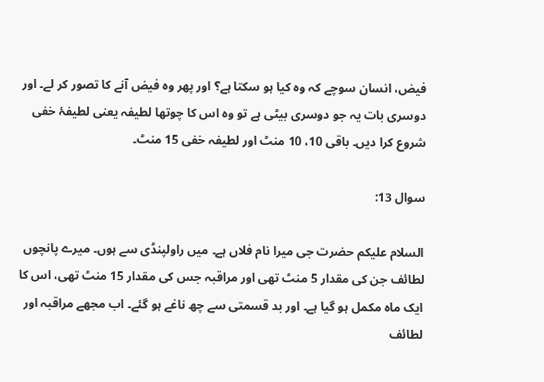فیض، انسان سوچے کہ وہ کیا ہو سکتا ہے؟ اور پھر وہ فیض آنے کا تصور کر لے۔ اور دوسری بات یہ جو دوسری بیٹی ہے تو وہ اس کا چوتھا لطیفہ یعنی لطیفۂ خفی شروع کرا دیں۔ باقی 10، 10 منٹ اور لطیفہ خفی 15 منٹ۔

سوال 13:

السلام علیکم حضرت جی میرا نام فلاں ہے۔ میں راولپنڈی سے ہوں۔ میرے پانچوں لطائف جن کی مقدار 5 منٹ تھی اور مراقبہ جس کی مقدار 15 منٹ تھی، اس کا ایک ماہ مکمل ہو گیا ہے۔ اور بد قسمتی سے چھ ناغے ہو گئے۔ اب مجھے مراقبہ اور لطائف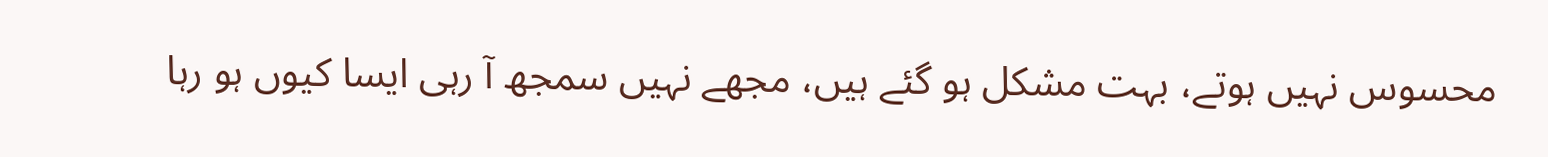محسوس نہیں ہوتے، بہت مشکل ہو گئے ہیں، مجھے نہیں سمجھ آ رہی ایسا کیوں ہو رہا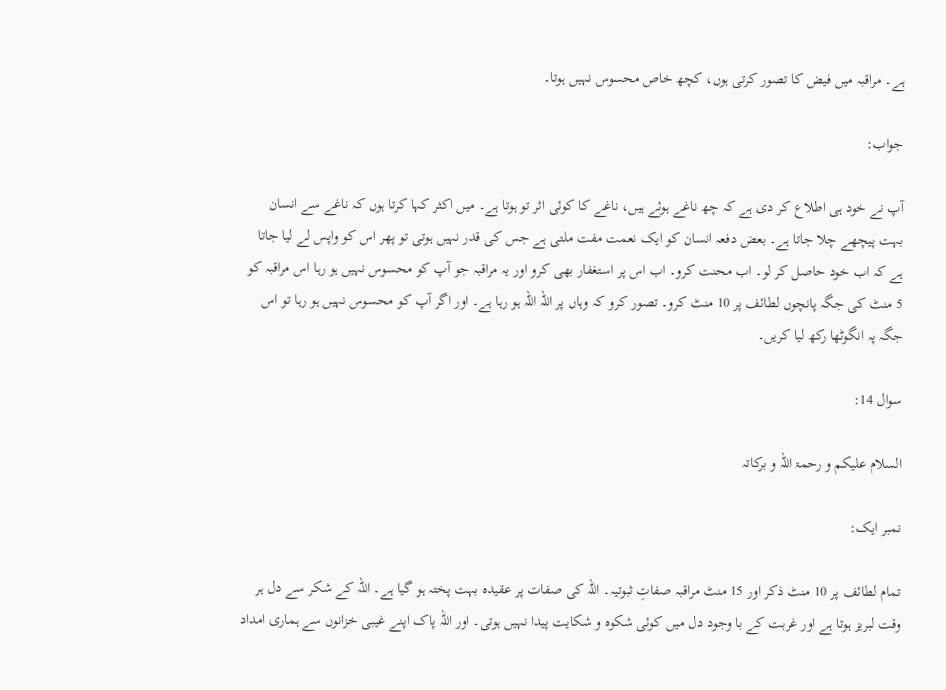ہے۔ مراقبہ میں فیض کا تصور کرتی ہوں، کچھ خاص محسوس نہیں ہوتا۔

جواب:

آپ نے خود ہی اطلاع کر دی ہے کہ چھ ناغے ہوئے ہیں، ناغے کا کوئی اثر تو ہوتا ہے۔ میں اکثر کہا کرتا ہوں کہ ناغے سے انسان بہت پیچھے چلا جاتا ہے۔ بعض دفعہ انسان کو ایک نعمت مفت ملتی ہے جس کی قدر نہیں ہوتی تو پھر اس کو واپس لے لیا جاتا ہے کہ اب خود حاصل کر لو۔ اب محنت کرو۔ اب اس پر استغفار بھی کرو اور یہ مراقبہ جو آپ کو محسوس نہیں ہو رہا اس مراقبہ کو 5 منٹ کی جگہ پانچوں لطائف پر 10 منٹ کرو۔ تصور کرو کہ وہاں پر اللہ اللہ ہو رہا ہے۔ اور اگر آپ کو محسوس نہیں ہو رہا تو اس جگہ پہ انگوٹھا رکھ لیا کریں۔

سوال 14:

السلام علیکم و رحمۃ اللہ و برکاتہ

نمبر ایک:

تمام لطائف پر 10 منٹ ذکر اور 15 منٹ مراقبہ صفاتِ ثبوتیہ۔ اللہ کی صفات پر عقیدہ بہت پختہ ہو گیا ہے۔ اللہ کے شکر سے دل ہر وقت لبریز ہوتا ہے اور غربت کے با وجود دل میں کوئی شکوہ و شکایت پیدا نہیں ہوتی۔ اور اللہ پاک اپنے غیبی خزانوں سے ہماری امداد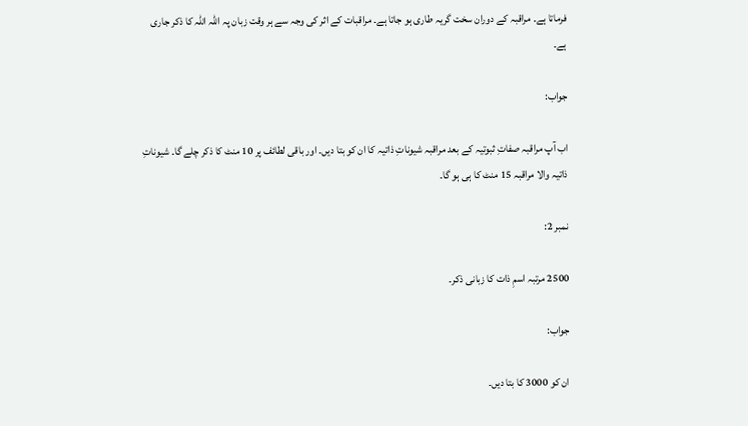فرماتا ہے۔ مراقبہ کے دوران سخت گریہ طاری ہو جاتا ہے۔ مراقبات کے اثر کی وجہ سے ہر وقت زبان پہ اللہ اللہ کا ذکر جاری ہے۔

جواب:

اب آپ مراقبہ صفاتِ ثبوتیہ کے بعد مراقبہ شیوناتِ ذاتیہ کا ان کو بتا دیں۔ اور باقی لطائف پر 10 منٹ کا ذکر چلے گا۔ شیوناتِ ذاتیہ والا مراقبہ 15 منٹ کا ہی ہو گا۔

نمبر 2:

2500 مرتبہ اسمِ ذات کا زبانی ذکر۔

جواب:

ان کو 3000 کا بتا دیں۔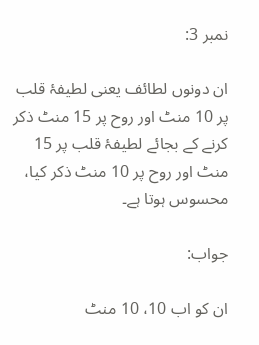نمبر 3:

ان دونوں لطائف یعنی لطیفۂ قلب پر 10 منٹ اور روح پر 15 منٹ ذکر کرنے کے بجائے لطیفۂ قلب پر 15 منٹ اور روح پر 10 منٹ ذکر کیا، محسوس ہوتا ہے۔

جواب:

ان کو اب 10، 10 منٹ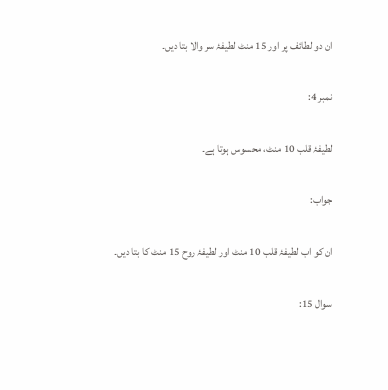ان دو لطائف پر اور 15 منٹ لطیفۂ سر والا بتا دیں۔

نمبر 4:

لطیفۂ قلب 10 منٹ، محسوس ہوتا ہے۔

جواب:

ان کو اب لطیفۂ قلب 10 منٹ اور لطیفۂ روح 15 منٹ کا بتا دیں۔

سوال 15: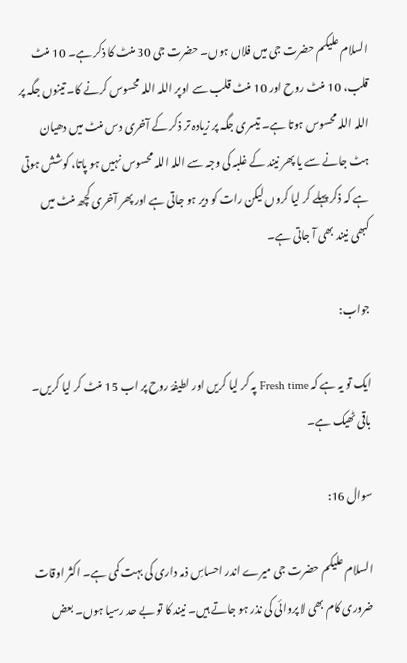السلام علیکم حضرت جی میں فلاں ہوں۔ حضرت جی 30 منٹ کا ذکر ہے۔ 10 منٹ قلب، 10 منٹ روح اور 10 منٹ قلب سے اوپر اللہ اللہ محسوس کرنے کا۔ تینوں جگہ پر اللہ اللہ محسوس ہوتا ہے۔ تیسری جگہ پر زیادہ تر ذکر کے آخری دس منٹ میں دھیان ہٹ جانے سے یا پھر نیند کے غلبہ کی وجہ سے اللہ اللہ محسوس نہیں ہو پاتا، کوشش ہوتی ہے کہ ذکر پہلے کر لیا کروں لیکن رات کو دیر ہو جاتی ہے اور پھر آخری کچھ منٹ میں کبھی نیند بھی آ جاتی ہے۔

جواب:

ایک تو یہ ہے کہ Fresh time پہ کر لیا کریں اور لطیفۂ روح پر اب 15 منٹ کر لیا کریں۔ باقی ٹھیک ہے۔

سوال 16:

السلام علیکم حضرت جی میرے اندر احساسِ ذمہ داری کی بہت کمی ہے۔ اکثر اوقات ضروری کام بھی لا پروائی کی نذر ہو جاتے ہیں۔ نیند کا تو بے حد رسیا ہوں۔ بعض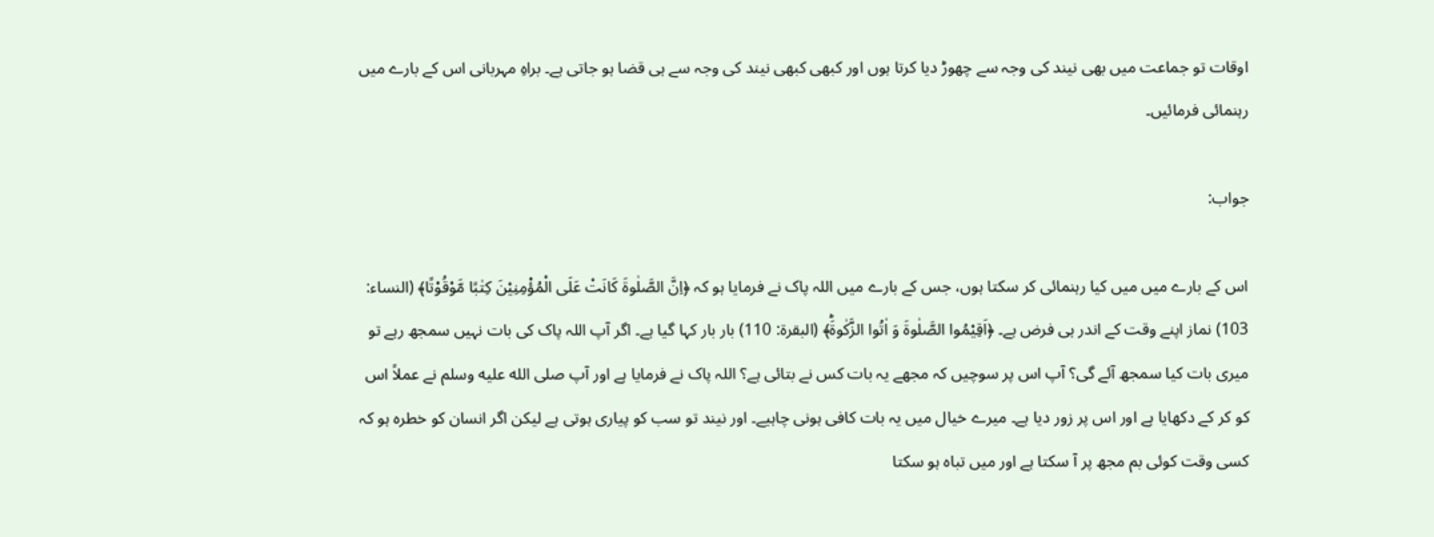اوقات تو جماعت میں بھی نیند کی وجہ سے چھوڑ دیا کرتا ہوں اور کبھی کبھی نیند کی وجہ سے ہی قضا ہو جاتی ہے۔ براہِ مہربانی اس کے بارے میں رہنمائی فرمائیں۔

جواب:

اس کے بارے میں میں کیا رہنمائی کر سکتا ہوں، جس کے بارے میں اللہ پاک نے فرمایا ہو کہ ﴿اِنَّ الصَّلٰوةَ كَانَتْ عَلَى الْمُؤْمِنِیْنَ كِتٰبًا مَّوْقُوْتًا﴾ (النساء: 103) نماز اپنے وقت کے اندر ہی فرض ہے۔ ﴿اَقِیْمُوا الصَّلٰوةَ وَ اٰتُوا الزَّكٰوةَؕ﴾ (البقرة: 110) بار بار کہا گیا ہے۔ اگر آپ اللہ پاک کی بات نہیں سمجھ رہے تو میری بات کیا سمجھ آئے گی؟ آپ اس پر سوچیں کہ مجھے یہ بات کس نے بتائی ہے؟ اللہ پاک نے فرمایا ہے اور آپ صلى الله عليه وسلم نے عملاً اس کو کر کے دکھایا ہے اور اس پر زور دیا ہے۔ میرے خیال میں یہ بات کافی ہونی چاہیے۔ اور نیند تو سب کو پیاری ہوتی ہے لیکن اگر انسان کو خطرہ ہو کہ کسی وقت کوئی بم مجھ پر آ سکتا ہے اور میں تباہ ہو سکتا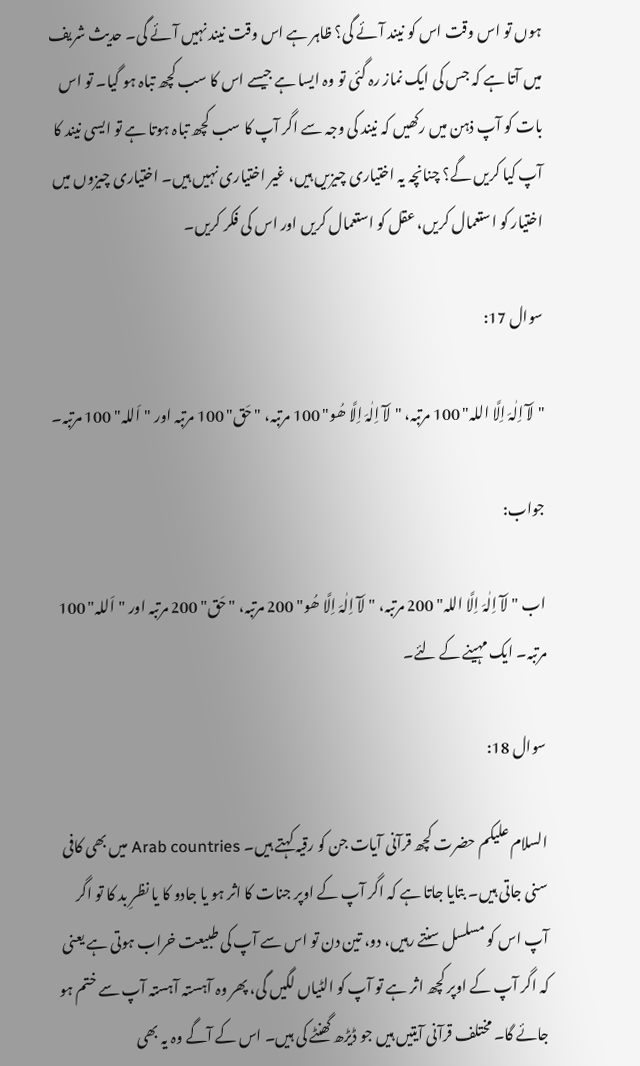ہوں تو اس وقت اس کو نیند آئے گی؟ ظاہر ہے اس وقت نیند نہیں آئے گی۔ حدیث شریف میں آتا ہے کہ جس کی ایک نماز رہ گئی تو وہ ایسا ہے جیسے اس کا سب کچھ تباہ ہو گیا۔ تو اس بات کو آپ ذہن میں رکھیں کہ نیند کی وجہ سے اگر آپ کا سب کچھ تباہ ہوتا ہے تو ایسی نیند کا آپ کیا کریں گے؟ چنانچہ یہ اختیاری چیزیں ہیں، غیر اختیاری نہیں ہیں۔ اختیاری چیزوں میں اختیار کو استعمال کریں، عقل کو استعمال کریں اور اس کی فکر کریں۔

سوال 17:

"لَآ اِلٰہَ اِلَّا اللہ" 100 مرتبہ، "لَآ اِلٰہَ اِلَّا ھُو" 100 مرتبہ، "حَق" 100 مرتبہ اور "اَللہ" 100 مرتبہ۔

جواب:

اب "لَآ اِلٰہَ اِلَّا اللہ" 200 مرتبہ، "لَآ اِلٰہَ اِلَّا ھُو" 200 مرتبہ، "حَق" 200 مرتبہ اور "اَللہ" 100 مرتبہ۔ ایک مہینے کے لئے۔

سوال 18:

السلام علیکم حضرت کچھ قرآنی آیات جن کو رقیہ کہتے ہیں۔ Arab countries میں بھی کافی سنی جاتی ہیں۔ بتایا جاتا ہے کہ اگر آپ کے اوپر جنات کا اثر ہو یا جادو کا یا نظرِ بد کا تو اگر آپ اس کو مسلسل سنتے رہیں، دو، تین دن تو اس سے آپ کی طبیعت خراب ہوتی ہے یعنی کہ اگر آپ کے اوپر کچھ اثر ہے تو آپ کو الٹیاں لگیں گی، پھر وہ آہستہ آہستہ آپ سے ختم ہو جائے گا۔ مختلف قرآنی آیتیں ہیں جو ڈیڑھ گھنٹے کی ہیں۔ اس کے آگے وہ یہ بھی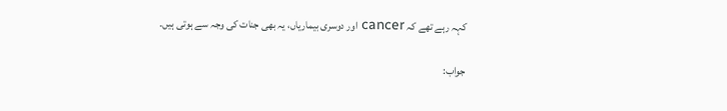کہہ رہے تھے کہ cancer اور دوسری بیماریاں، یہ بھی جنات کی وجہ سے ہوتی ہیں۔

جواب: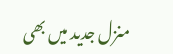منزل جدید میں بھی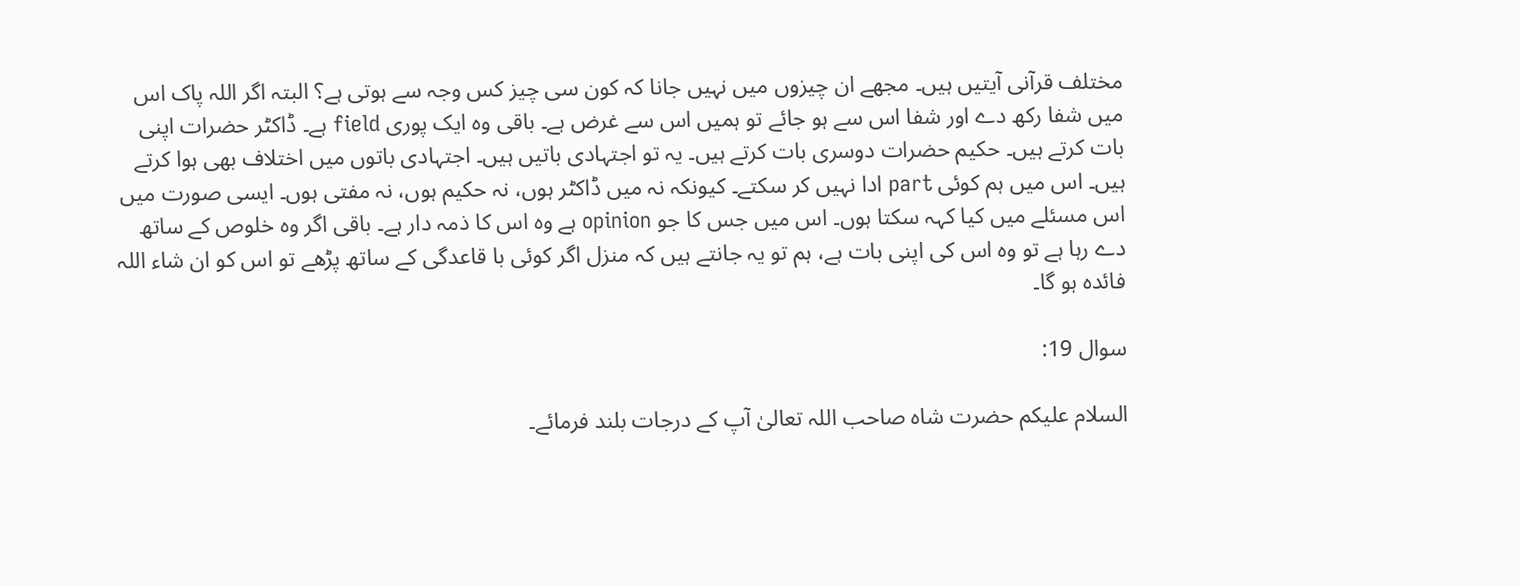مختلف قرآنی آیتیں ہیں۔ مجھے ان چیزوں میں نہیں جانا کہ کون سی چیز کس وجہ سے ہوتی ہے؟ البتہ اگر اللہ پاک اس میں شفا رکھ دے اور شفا اس سے ہو جائے تو ہمیں اس سے غرض ہے۔ باقی وہ ایک پوری field ہے۔ ڈاکٹر حضرات اپنی بات کرتے ہیں۔ حکیم حضرات دوسری بات کرتے ہیں۔ یہ تو اجتہادی باتیں ہیں۔ اجتہادی باتوں میں اختلاف بھی ہوا کرتے ہیں۔ اس میں ہم کوئی part ادا نہیں کر سکتے۔ کیونکہ نہ میں ڈاکٹر ہوں، نہ حکیم ہوں، نہ مفتی ہوں۔ ایسی صورت میں اس مسئلے میں کیا کہہ سکتا ہوں۔ اس میں جس کا جو opinion ہے وہ اس کا ذمہ دار ہے۔ باقی اگر وہ خلوص کے ساتھ دے رہا ہے تو وہ اس کی اپنی بات ہے، ہم تو یہ جانتے ہیں کہ منزل اگر کوئی با قاعدگی کے ساتھ پڑھے تو اس کو ان شاء اللہ فائدہ ہو گا۔

سوال 19:

السلام علیکم حضرت شاہ صاحب اللہ تعالیٰ آپ کے درجات بلند فرمائے۔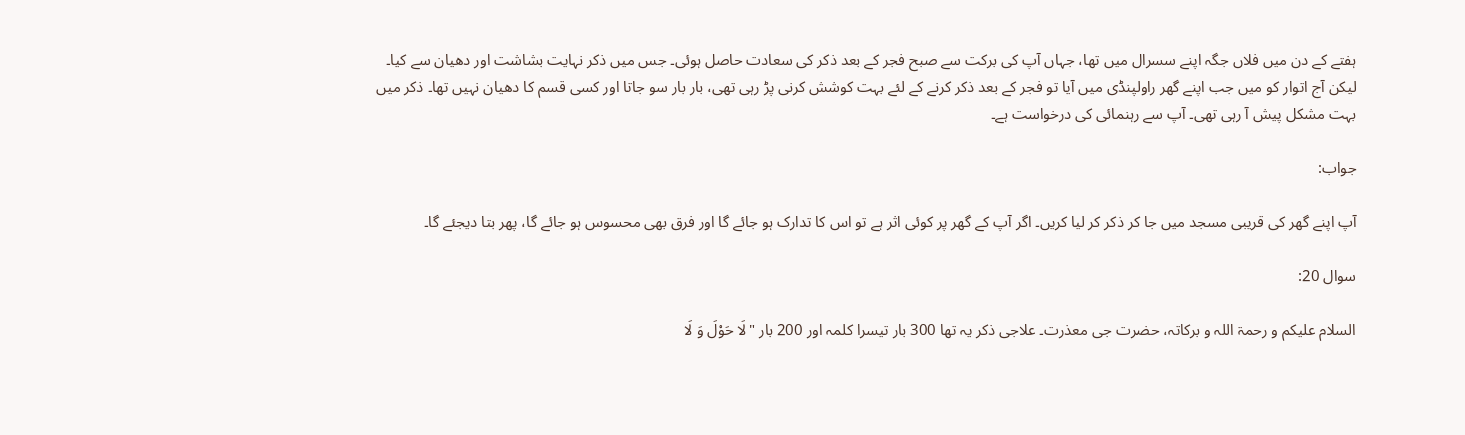ہفتے کے دن میں فلاں جگہ اپنے سسرال میں تھا، جہاں آپ کی برکت سے صبح فجر کے بعد ذکر کی سعادت حاصل ہوئی۔ جس میں ذکر نہایت بشاشت اور دھیان سے کیا۔ لیکن آج اتوار کو میں جب اپنے گھر راولپنڈی میں آیا تو فجر کے بعد ذکر کرنے کے لئے بہت کوشش کرنی پڑ رہی تھی، بار بار سو جاتا اور کسی قسم کا دھیان نہیں تھا۔ ذکر میں بہت مشکل پیش آ رہی تھی۔ آپ سے رہنمائی کی درخواست ہے۔

جواب:

آپ اپنے گھر کی قریبی مسجد میں جا کر ذکر کر لیا کریں۔ اگر آپ کے گھر پر کوئی اثر ہے تو اس کا تدارک ہو جائے گا اور فرق بھی محسوس ہو جائے گا، پھر بتا دیجئے گا۔

سوال 20:

السلام علیکم و رحمۃ اللہ و برکاتہ، حضرت جی معذرت۔ علاجی ذکر یہ تھا 300 بار تیسرا کلمہ اور 200 بار "لَا حَوْلَ وَ لَا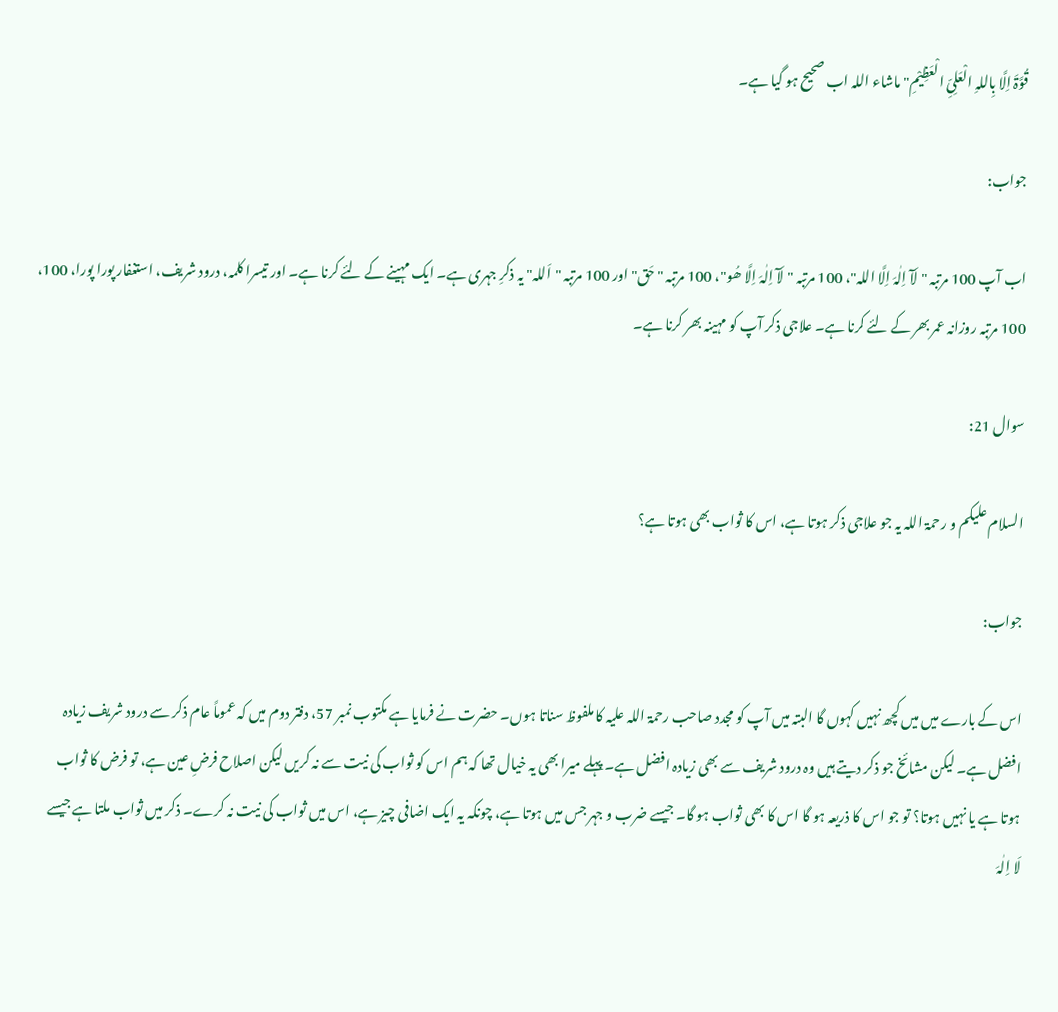قُوَّۃَ اِلَّا بِاللہِ الْعَلِیِّ الْعَظِیْمِ" ماشاء اللہ اب صحیح ہو گیا ہے۔

جواب:

اب آپ 100 مرتبہ "لَآ اِلٰہَ اِلَّا اللہ"، 100 مرتبہ "لَآ اِلٰہَ اِلَّا ھُو"، 100 مرتبہ "حَق" اور 100 مرتبہ "اَللہ" یہ ذکرِ جہری ہے۔ ایک مہینے کے لئے کرنا ہے۔ اور تیسرا کلمہ، درود شریف، استغفار پورا پورا، 100، 100 مرتبہ روزانہ عمر بھر کے لئے کرنا ہے۔ علاجی ذکر آپ کو مہینہ بھر کرنا ہے۔

سوال 21:

السلام علیکم و رحمۃ اللہ یہ جو علاجی ذکر ہوتا ہے، اس کا ثواب بھی ہوتا ہے؟

جواب:

اس کے بارے میں میں کچھ نہیں کہوں گا البتہ میں آپ کو مجدد صاحب رحمۃ اللہ علیہ کا ملفوظ سناتا ہوں۔ حضرت نے فرمایا ہے مکتوب نمبر 57، دفتر دوم میں کہ عموماً عام ذکر سے درود شریف زیادہ افضل ہے۔ لیکن مشائخ جو ذکر دیتے ہیں وہ درود شریف سے بھی زیادہ افضل ہے۔ پہلے میرا بھی یہ خیال تھا کہ ہم اس کو ثواب کی نیت سے نہ کریں لیکن اصلاح فرضِ عین ہے، تو فرض کا ثواب ہوتا ہے یا نہیں ہوتا؟ تو جو اس کا ذریعہ ہو گا اس کا بھی ثواب ہو گا۔ جیسے ضرب و جہر جس میں ہوتا ہے، چونکہ یہ ایک اضافی چیز ہے، اس میں ثواب کی نیت نہ کرے۔ ذکر میں ثواب ملتا ہے جیسے لَا اِلٰہَ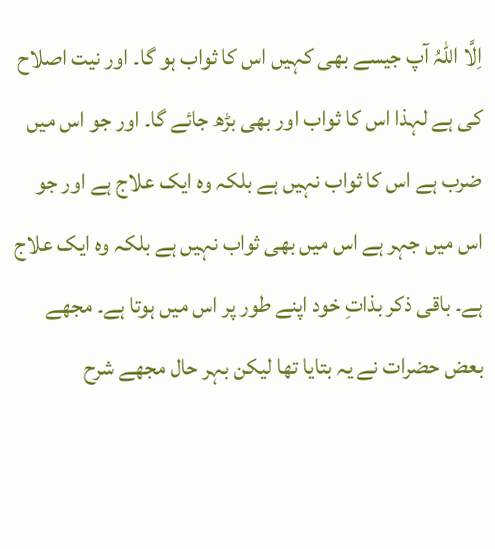اِلَّا اللہُ آپ جیسے بھی کہیں اس کا ثواب ہو گا۔ اور نیت اصلاح کی ہے لہذا اس کا ثواب اور بھی بڑھ جائے گا۔ اور جو اس میں ضرب ہے اس کا ثواب نہیں ہے بلکہ وہ ایک علاج ہے اور جو اس میں جہر ہے اس میں بھی ثواب نہیں ہے بلکہ وہ ایک علاج ہے۔ باقی ذکر بذاتِ خود اپنے طور پر اس میں ہوتا ہے۔ مجھے بعض حضرات نے یہ بتایا تھا لیکن بہر حال مجھے شرح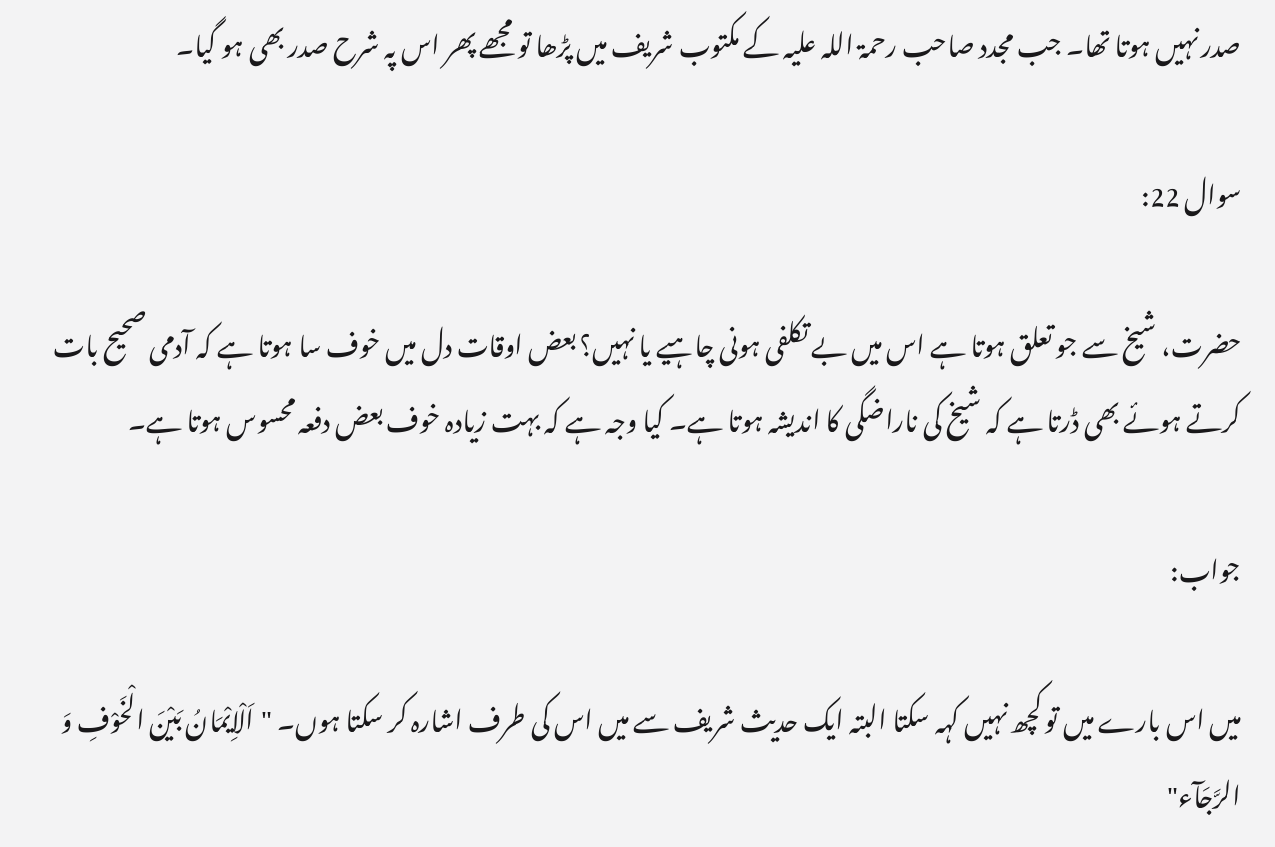صدر نہیں ہوتا تھا۔ جب مجدد صاحب رحمۃ اللہ علیہ کے مکتوب شریف میں پڑھا تو مجھے پھر اس پہ شرح صدر بھی ہو گیا۔

سوال 22:

حضرت، شیخ سے جو تعلق ہوتا ہے اس میں بے تکلفی ہونی چاہیے یا نہیں؟ بعض اوقات دل میں خوف سا ہوتا ہے کہ آدمی صحیح بات کرتے ہوئے بھی ڈرتا ہے کہ شیخ کی ناراضگی کا اندیشہ ہوتا ہے۔ کیا وجہ ہے کہ بہت زیادہ خوف بعض دفعہ محسوس ہوتا ہے۔

جواب:

میں اس بارے میں تو کچھ نہیں کہہ سکتا البتہ ایک حدیث شریف سے میں اس کی طرف اشارہ کر سکتا ہوں۔ "اَلْاِیْمَانُ بَیْنَ الْخَوْفِ وَ الرَّجَآء"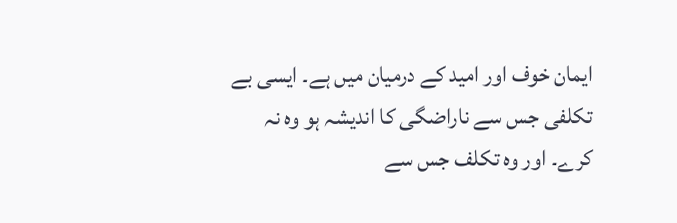ایمان خوف اور امید کے درمیان میں ہے۔ ایسی بے تکلفی جس سے ناراضگی کا اندیشہ ہو وہ نہ کرے۔ اور وہ تکلف جس سے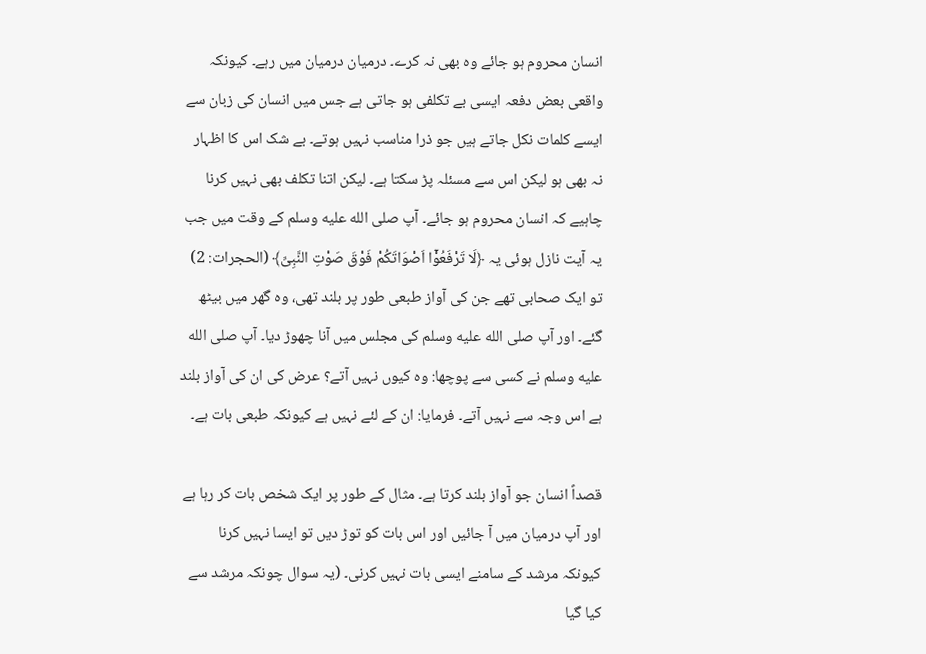انسان محروم ہو جائے وہ بھی نہ کرے۔ درمیان درمیان میں رہے۔ کیونکہ واقعی بعض دفعہ ایسی بے تکلفی ہو جاتی ہے جس میں انسان کی زبان سے ایسے کلمات نکل جاتے ہیں جو ذرا مناسب نہیں ہوتے۔ بے شک اس کا اظہار نہ بھی ہو لیکن اس سے مسئلہ پڑ سکتا ہے۔ لیکن اتنا تکلف بھی نہیں کرنا چاہیے کہ انسان محروم ہو جائے۔ آپ صلى الله عليه وسلم کے وقت میں جب یہ آیت نازل ہوئی یہ ﴿لَا تَرْفَعُوْۤا اَصْوَاتَكُمْ فَوْقَ صَوْتِ النَّبِیِّ﴾ (الحجرات: 2) تو ایک صحابی تھے جن کی آواز طبعی طور پر بلند تھی، وہ گھر میں بیٹھ گئے۔ اور آپ صلى الله عليه وسلم کی مجلس میں آنا چھوڑ دیا۔ آپ صلى الله عليه وسلم نے کسی سے پوچھا: وہ کیوں نہیں آتے؟ عرض کی ان کی آواز بلند ہے اس وجہ سے نہیں آتے۔ فرمایا: ان کے لئے نہیں ہے کیونکہ طبعی بات ہے۔

قصداً انسان جو آواز بلند کرتا ہے۔ مثال کے طور پر ایک شخص بات کر رہا ہے اور آپ درمیان میں آ جائیں اور اس بات کو توڑ دیں تو ایسا نہیں کرنا کیونکہ مرشد کے سامنے ایسی بات نہیں کرنی۔ (یہ سوال چونکہ مرشد سے کیا گیا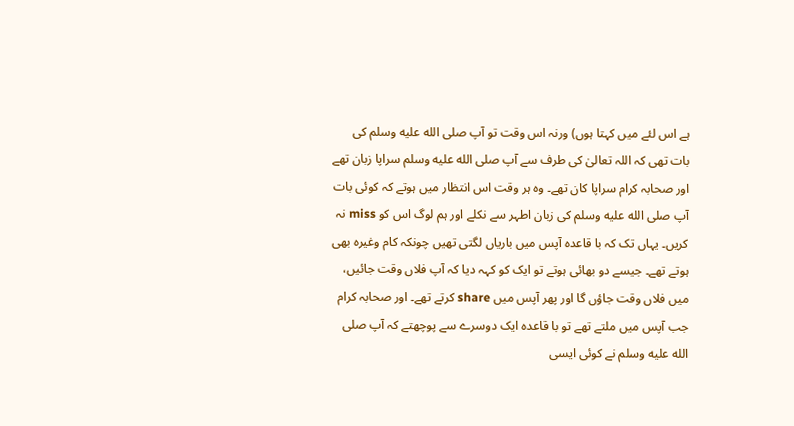ہے اس لئے میں کہتا ہوں) ورنہ اس وقت تو آپ صلى الله عليه وسلم کی بات تھی کہ اللہ تعالیٰ کی طرف سے آپ صلى الله عليه وسلم سراپا زبان تھے اور صحابہ کرام سراپا کان تھے۔ وہ ہر وقت اس انتظار میں ہوتے کہ کوئی بات آپ صلى الله عليه وسلم کی زبان اطہر سے نکلے اور ہم لوگ اس کو miss نہ کریں۔ یہاں تک کہ با قاعدہ آپس میں باریاں لگتی تھیں چونکہ کام وغیرہ بھی ہوتے تھے۔ جیسے دو بھائی ہوتے تو ایک کو کہہ دیا کہ آپ فلاں وقت جائیں، میں فلاں وقت جاؤں گا اور پھر آپس میں share کرتے تھے۔ اور صحابہ کرام جب آپس میں ملتے تھے تو با قاعدہ ایک دوسرے سے پوچھتے کہ آپ صلى الله عليه وسلم نے کوئی ایسی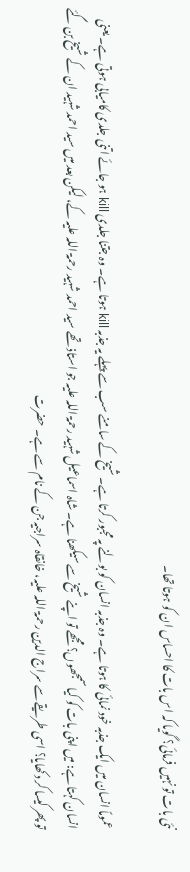نئی بات تو نہیں فرمائی؟ گویا کہ اس بات کا احساس ان کو ہوتا تھا۔

عموماً انسان میں ایک جذبہ خود نمائی کا ہوتا ہے۔ وہ جذبہ انسان کو بولنے پہ مجبور کرتا ہے۔ شیخ کے سامنے سب سے پہلے یہ جذبہ kill ہوتا ہے۔ وہ جتنا جلدی kill ہو جائے اتنی جلدی کامیابی ہوتی ہے۔ یعنی انسان کہتا ہے: میں اپنی بات کو کیا سمجھوں؟ مجھے تو اپنے شیخ سے سیکھنا ہے۔ شاہ اسماعیل شہید رحمۃ اللہ علیہ جو استاذ تھے سید احمد شہید رحمۃ اللہ علیہ کے، لیکن بعد میں سید احمد شہید ان کے شیخ بن گئے تو پھر کیسا کر دکھایا؟ اسی طریقے سے سراج الدین رحمۃ اللہ علیہ، خانقاہ سراجیہ جن کے نام سے ہے۔ حضرت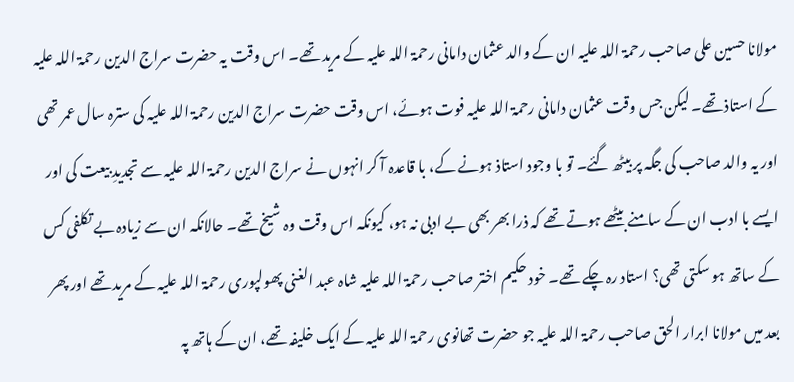مولانا حسین علی صاحب رحمۃ اللہ علیہ ان کے والد عثمان دامانی رحمۃ اللہ علیہ کے مرید تھے۔ اس وقت یہ حضرت سراج الدین رحمۃ اللہ علیہ کے استاذ تھے۔ لیکن جس وقت عثمان دامانی رحمۃ اللہ علیہ فوت ہوئے، اس وقت حضرت سراج الدین رحمۃ اللہ علیہ کی سترہ سال عمر تھی اور یہ والد صاحب کی جگہ پر بیٹھ گئے۔ تو با وجود استاذ ہونے کے، با قاعدہ آ کر انہوں نے سراج الدین رحمۃ اللہ علیہ سے تجدیدِ بیعت کی اور ایسے با ادب ان کے سامنے بیٹھے ہوتے تھے کہ ذرا بھر بھی بے ادبی نہ ہو، کیونکہ اس وقت وہ شیخ تھے۔ حالانکہ ان سے زیادہ بے تکلفی کس کے ساتھ ہو سکتی تھی؟ استاد رہ چکے تھے۔ خود حکیم اختر صاحب رحمۃ اللہ علیہ شاہ عبد الغنی پھولپوری رحمۃ اللہ علیہ کے مرید تھے اور پھر بعد میں مولانا ابرار الحق صاحب رحمۃ اللہ علیہ جو حضرت تھانوی رحمۃ اللہ علیہ کے ایک خلیفہ تھے، ان کے ہاتھ پہ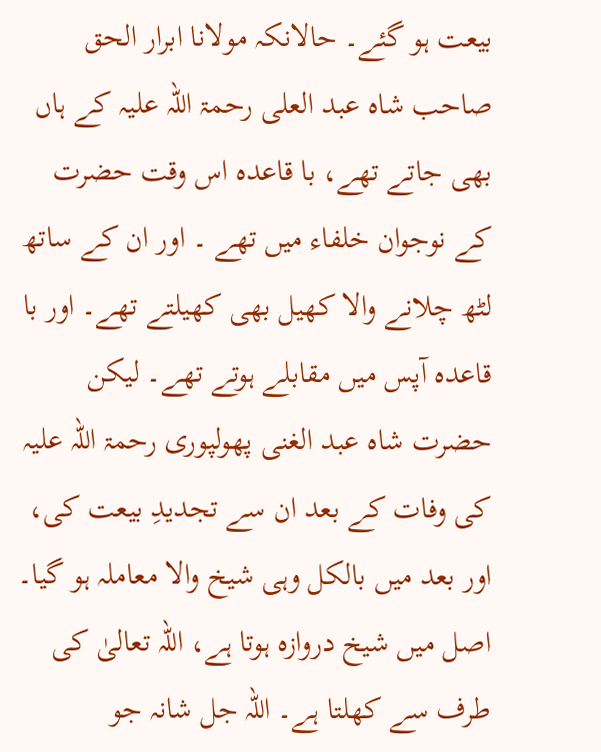بیعت ہو گئے۔ حالانکہ مولانا ابرار الحق صاحب شاہ عبد العلی رحمۃ اللہ علیہ کے ہاں بھی جاتے تھے، با قاعدہ اس وقت حضرت کے نوجوان خلفاء میں تھے ۔ اور ان کے ساتھ لٹھ چلانے والا کھیل بھی کھیلتے تھے۔ اور با قاعدہ آپس میں مقابلے ہوتے تھے۔ لیکن حضرت شاہ عبد الغنی پھولپوری رحمۃ اللہ علیہ کی وفات کے بعد ان سے تجدیدِ بیعت کی، اور بعد میں بالکل وہی شیخ والا معاملہ ہو گیا۔ اصل میں شیخ دروازہ ہوتا ہے، اللہ تعالیٰ کی طرف سے کھلتا ہے۔ اللہ جل شانہ جو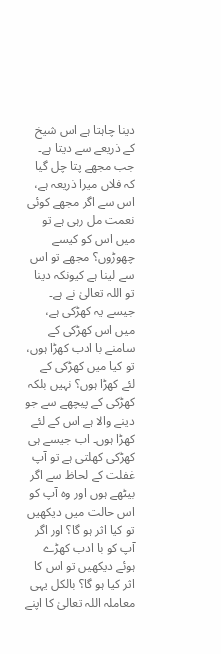دینا چاہتا ہے اس شیخ کے ذریعے سے دیتا ہے۔ جب مجھے پتا چل گیا کہ فلاں میرا ذریعہ ہے، اس سے اگر مجھے کوئی نعمت مل رہی ہے تو میں اس کو کیسے چھوڑوں؟ مجھے تو اس سے لینا ہے کیونکہ دینا تو اللہ تعالیٰ نے ہے۔ جیسے یہ کھڑکی ہے، میں اس کھڑکی کے سامنے با ادب کھڑا ہوں، تو کیا میں کھڑکی کے لئے کھڑا ہوں؟ نہیں بلکہ کھڑکی کے پیچھے سے جو دینے والا ہے اس کے لئے کھڑا ہوں۔ اب جیسے ہی کھڑکی کھلتی ہے تو آپ غفلت کے لحاظ سے اگر بیٹھے ہوں اور وہ آپ کو اس حالت میں دیکھیں تو کیا اثر ہو گا؟ اور اگر آپ کو با ادب کھڑے ہوئے دیکھیں تو اس کا اثر کیا ہو گا؟ بالکل یہی معاملہ اللہ تعالیٰ کا اپنے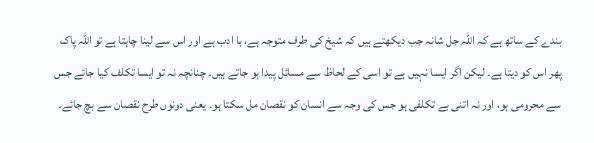بندے کے ساتھ ہے کہ اللہ جل شانہ جب دیکھتے ہیں کہ شیخ کی طرف متوجہ ہے، با ادب ہے اور اس سے لینا چاہتا ہے تو اللہ پاک پھر اس کو دیتا ہے۔ لیکن اگر ایسا نہیں ہے تو اسی کے لحاظ سے مسائل پیدا ہو جاتے ہیں۔ چنانچہ نہ تو ایسا تکلف کیا جائے جس سے محرومی ہو، اور نہ اتنی بے تکلفی ہو جس کی وجہ سے انسان کو نقصان مل سکتا ہو۔ یعنی دونوں طرح نقصان سے بچ جائے۔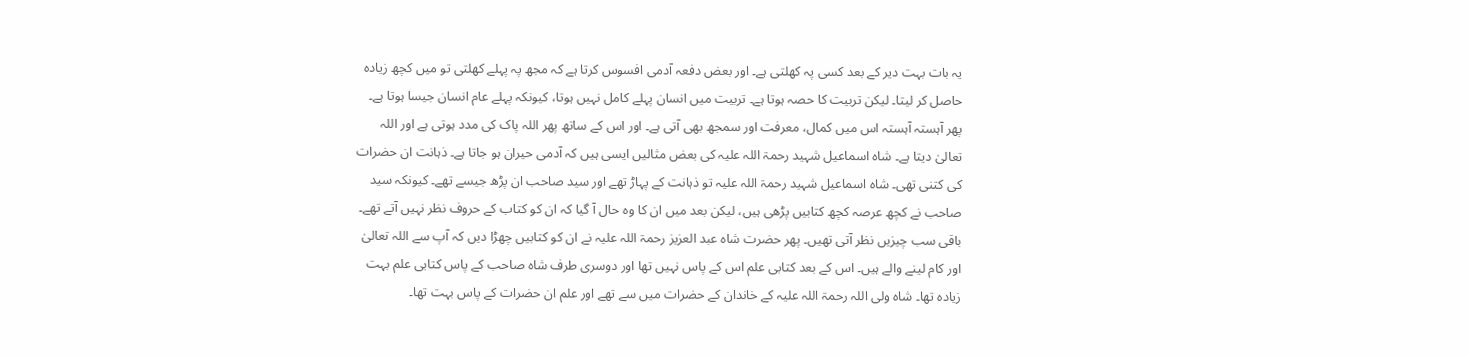یہ بات بہت دیر کے بعد کسی پہ کھلتی ہے۔ اور بعض دفعہ آدمی افسوس کرتا ہے کہ مجھ پہ پہلے کھلتی تو میں کچھ زیادہ حاصل کر لیتا۔ لیکن تربیت کا حصہ ہوتا ہے۔ تربیت میں انسان پہلے کامل نہیں ہوتا، کیونکہ پہلے عام انسان جیسا ہوتا ہے۔ پھر آہستہ آہستہ اس میں کمال، معرفت اور سمجھ بھی آتی ہے۔ اور اس کے ساتھ پھر اللہ پاک کی مدد ہوتی ہے اور اللہ تعالیٰ دیتا ہے۔ شاہ اسماعیل شہید رحمۃ اللہ علیہ کی بعض مثالیں ایسی ہیں کہ آدمی حیران ہو جاتا ہے۔ ذہانت ان حضرات کی کتنی تھی۔ شاہ اسماعیل شہید رحمۃ اللہ علیہ تو ذہانت کے پہاڑ تھے اور سید صاحب ان پڑھ جیسے تھے۔ کیونکہ سید صاحب نے کچھ عرصہ کچھ کتابیں پڑھی ہیں، لیکن بعد میں ان کا وہ حال آ گیا کہ ان کو کتاب کے حروف نظر نہیں آتے تھے۔ باقی سب چیزیں نظر آتی تھیں۔ پھر حضرت شاہ عبد العزیز رحمۃ اللہ علیہ نے ان کو کتابیں چھڑا دیں کہ آپ سے اللہ تعالیٰ اور کام لینے والے ہیں۔ اس کے بعد کتابی علم اس کے پاس نہیں تھا اور دوسری طرف شاہ صاحب کے پاس کتابی علم بہت زیادہ تھا۔ شاہ ولی اللہ رحمۃ اللہ علیہ کے خاندان کے حضرات میں سے تھے اور علم ان حضرات کے پاس بہت تھا۔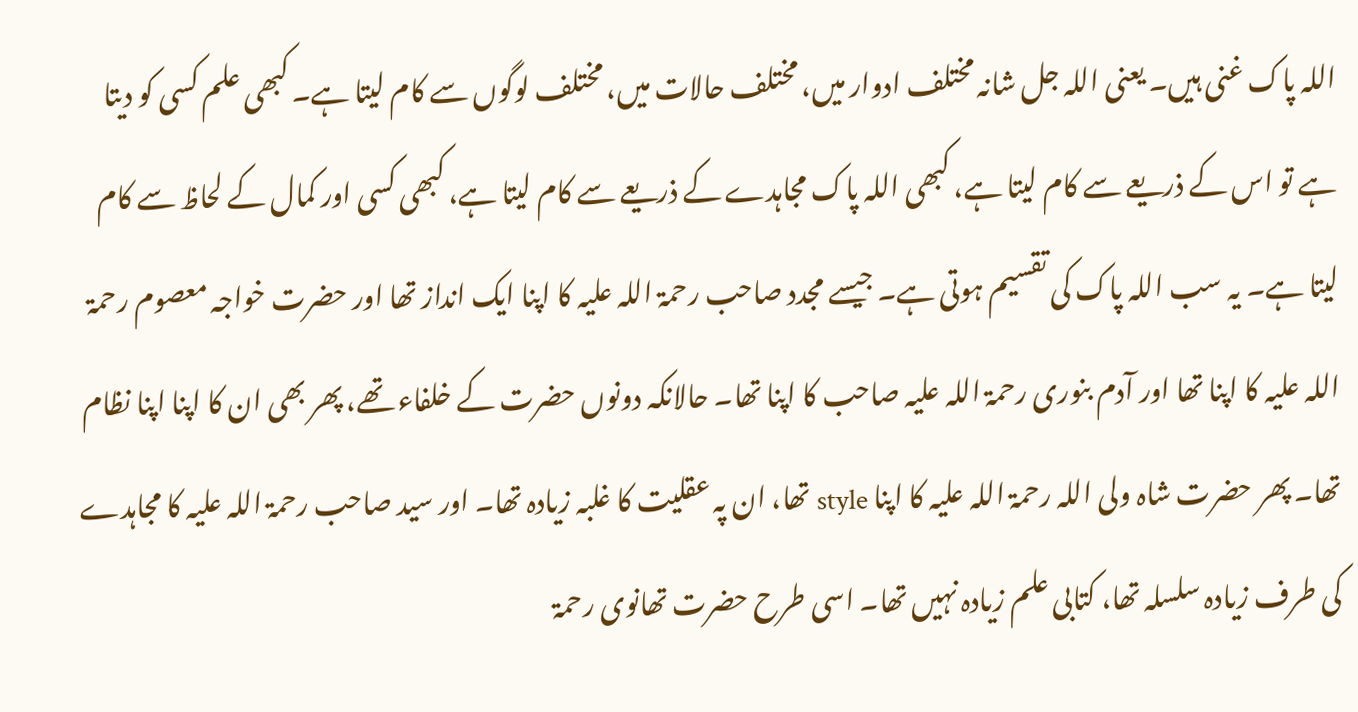اللہ پاک غنی ہیں۔ یعنی اللہ جل شانہ مختلف ادوار میں، مختلف حالات میں، مختلف لوگوں سے کام لیتا ہے۔ کبھی علم کسی کو دیتا ہے تو اس کے ذریعے سے کام لیتا ہے، کبھی اللہ پاک مجاہدے کے ذریعے سے کام لیتا ہے، کبھی کسی اور کمال کے لحاظ سے کام لیتا ہے۔ یہ سب اللہ پاک کی تقسیم ہوتی ہے۔ جیسے مجدد صاحب رحمۃ اللہ علیہ کا اپنا ایک انداز تھا اور حضرت خواجہ معصوم رحمۃ اللہ علیہ کا اپنا تھا اور آدم بنوری رحمۃ اللہ علیہ صاحب کا اپنا تھا۔ حالانکہ دونوں حضرت کے خلفاء تھے، پھر بھی ان کا اپنا اپنا نظام تھا۔ پھر حضرت شاہ ولی اللہ رحمۃ اللہ علیہ کا اپنا style تھا، ان پہ عقلیت کا غلبہ زیادہ تھا۔ اور سید صاحب رحمۃ اللہ علیہ کا مجاہدے کی طرف زیادہ سلسلہ تھا، کتابی علم زیادہ نہیں تھا۔ اسی طرح حضرت تھانوی رحمۃ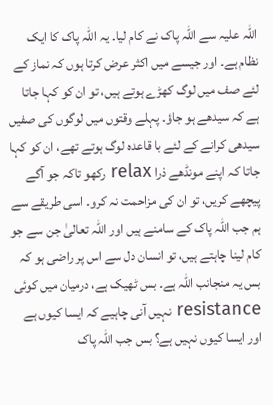اللہ علیہ سے اللہ پاک نے کام لیا۔ یہ اللہ پاک کا ایک نظام ہے۔ اور جیسے میں اکثر عرض کرتا ہوں کہ نماز کے لئے صف میں لوگ کھڑے ہوتے ہیں، تو ان کو کہا جاتا ہے کہ سیدھے ہو جاؤ۔ پہلے وقتوں میں لوگوں کی صفیں سیدھی کرانے کے لئے با قاعدہ لوگ ہوتے تھے، ان کو کہا جاتا کہ اپنے مونڈھے ذرا relax رکھو تاکہ جو آگے پیچھے کریں، تو ان کی مزاحمت نہ کرو۔ اسی طریقے سے ہم جب اللہ پاک کے سامنے ہیں اور اللہ تعالیٰ جن سے جو کام لینا چاہتے ہیں، تو انسان دل سے اس پر راضی ہو کہ بس یہ منجانب اللہ ہے۔ بس ٹھیک ہے، درمیان میں کوئی resistance نہیں آنی چاہیے کہ ایسا کیوں ہے اور ایسا کیوں نہیں ہے؟ بس جب اللہ پاک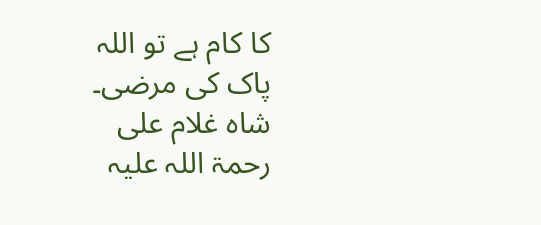کا کام ہے تو اللہ پاک کی مرضی۔ شاہ غلام علی رحمۃ اللہ علیہ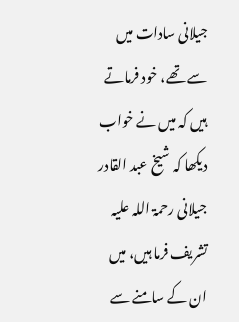جیلانی سادات میں سے تھے، خود فرماتے ہیں کہ میں نے خواب دیکھا کہ شیخ عبد القادر جیلانی رحمۃ اللہ علیہ تشریف فرما ہیں، میں ان کے سامنے سے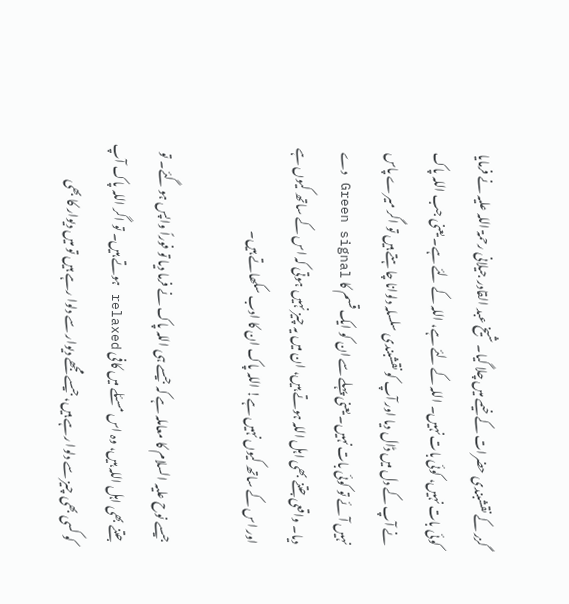گزر کے نقشبندی حضرات کے خیمے میں چلا گیا۔ شیخ عبد القادر جیلانی رحمۃ اللہ علیہ نے فرمایا کوئی بات نہیں، کوئی بات نہیں۔ اللہ کے لئے ہے، اللہ کے لئے ہے۔ یعنی جب اللہ پاک نے آپ کے دل میں ڈال دیا اور آپ کو نقشبندی سلسلہ دلوانا چاہتے ہیں تو اگر میرے پاس نہیں آئے تو کوئی بات نہیں۔ یعنی پہلے سے ان کو ایک قسم کا Green signal دے دیا۔ واقعی جتنے بھی اہل اللہ ہوتے ہیں، ان میں یہ چیز نہیں ہوتی کہ اس کے ساتھ کیوں ہے اور اس کے ساتھ کیوں نہیں ہے! اللہ پاک ان کا ادب سکھاتے ہیں۔

جیسے نوح علیہ السلام کا معاملہ ہے کہ جیسے ہی اللہ پاک نے فرما دیا تو فوراً واپس ہو گئے۔ تو جتنے بھی اہل اللہ ہیں، وہ اس مسئلے میں کافی relaxed ہوتے ہیں۔ تو اگر اللہ پاک آپ کو کسی بھی چیز سے دلوا رہے ہیں، جیسے مجھے دیوار سے دلوا رہے ہیں تو میں دیوار کا بھی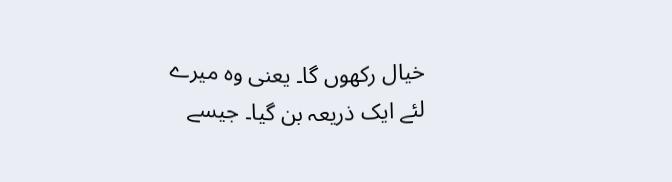خیال رکھوں گا۔ یعنی وہ میرے لئے ایک ذریعہ بن گیا۔ جیسے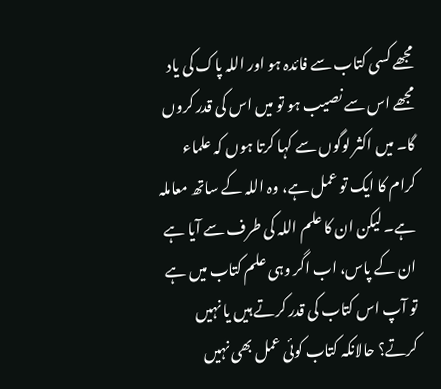مجھے کسی کتاب سے فائدہ ہو اور اللہ پاک کی یاد مجھے اس سے نصیب ہو تو میں اس کی قدر کروں گا۔ میں اکثر لوگوں سے کہا کرتا ہوں کہ علماء کرام کا ایک تو عمل ہے، وہ اللہ کے ساتھ معاملہ ہے۔ لیکن ان کا علم اللہ کی طرف سے آیا ہے ان کے پاس، اب اگر وہی علم کتاب میں ہے تو آپ اس کتاب کی قدر کرتے ہیں یا نہیں کرتے؟ حالانکہ کتاب کوئی عمل بھی نہیں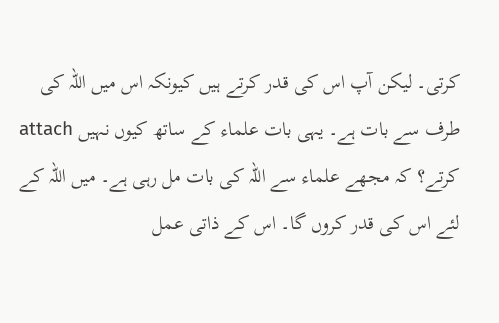کرتی۔ لیکن آپ اس کی قدر کرتے ہیں کیونکہ اس میں اللہ کی طرف سے بات ہے۔ یہی بات علماء کے ساتھ کیوں نہیں attach کرتے؟ کہ مجھے علماء سے اللہ کی بات مل رہی ہے۔ میں اللہ کے لئے اس کی قدر کروں گا۔ اس کے ذاتی عمل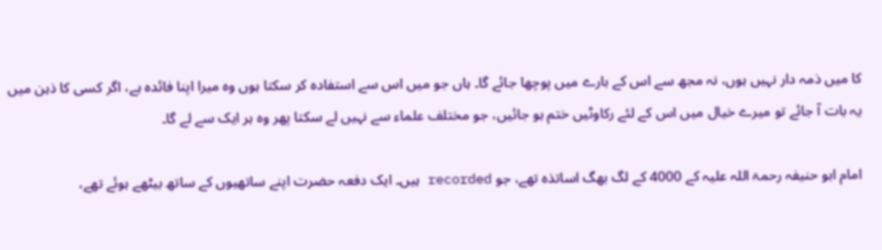کا میں ذمہ دار نہیں ہوں، نہ مجھ سے اس کے بارے میں پوچھا جائے گا۔ ہاں جو میں اس سے استفادہ کر سکتا ہوں وہ میرا اپنا فائدہ ہے، اگر کسی کا ذہن میں یہ بات آ جائے تو میرے خیال میں اس کے لئے رکاوٹیں ختم ہو جائیں، جو مختلف علماء سے نہیں لے سکتا پھر وہ ہر ایک سے لے گا۔

امام ابو حنیفہ رحمۃ اللہ علیہ کے 4000 کے لگ بھگ اساتذہ تھے، جو recorded ہیں۔ ایک دفعہ حضرت اپنے ساتھیوں کے ساتھ بیٹھے ہوئے تھے،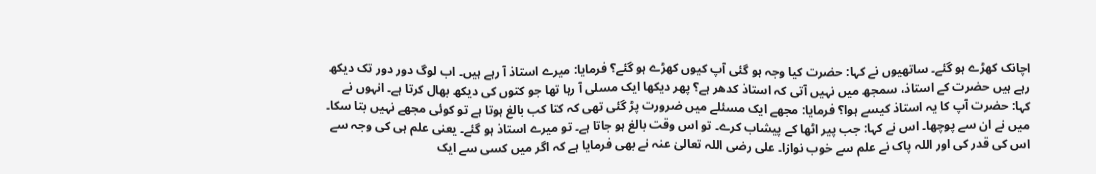اچانک کھڑے ہو گئے۔ ساتھیوں نے کہا: حضرت کیا وجہ ہو گئی آپ کیوں کھڑے ہو گئے؟ فرمایا: میرے استاذ آ رہے ہیں۔ اب لوگ دور دور تک دیکھ رہے ہیں حضرت کے استاذ، سمجھ میں نہیں آتی کہ استاذ کدھر ہے؟ پھر دیکھا ایک مسلی آ رہا تھا جو کتوں کی دیکھ بھال کرتا ہے۔ انہوں نے کہا: حضرت آپ کا یہ استاذ کیسے ہوا؟ فرمایا: مجھے ایک مسئلے میں ضرورت پڑ گئی تھی کہ کتا کب بالغ ہوتا ہے تو کوئی مجھے نہیں بتا سکا۔ میں نے ان سے پوچھا۔ اس نے کہا: جب پیر اٹھا کے پیشاب کرے۔ تو اس وقت بالغ ہو جاتا ہے۔ تو میرے استاذ ہو گئے۔ یعنی علم ہی کی وجہ سے اس کی قدر کی اور اللہ پاک نے علم سے خوب نوازا۔ علی رضی اللہ تعالیٰ عنہ نے بھی فرمایا ہے کہ اگر میں کسی سے ایک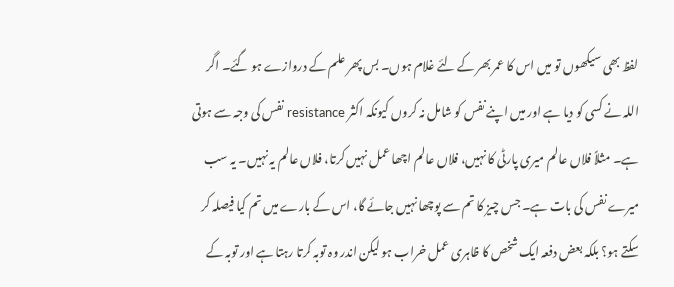لفظ بھی سیکھوں تو میں اس کا عمر بھر کے لئے غلام ہوں۔ بس پھر علم کے دروازے ہو گئے۔ اگر اللہ نے کسی کو دیا ہے اور میں اپنے نفس کو شامل نہ کروں کیونکہ اکثر resistance نفس کی وجہ سے ہوتی ہے۔ مثلاً فلاں عالم میری پارٹی کا نہیں، فلاں عالم اچھا عمل نہیں کرتا، فلاں عالم یہ نہیں۔ یہ سب میرے نفس کی بات ہے۔ جس چیز کا تم سے پوچھا نہیں جائے گا، اس کے بارے میں تم کیا فیصلہ کر سکتے ہو؟ بلکہ بعض دفعہ ایک شخص کا ظاہری عمل خراب ہو لیکن اندر وہ توبہ کرتا رہتا ہے اور توبہ کے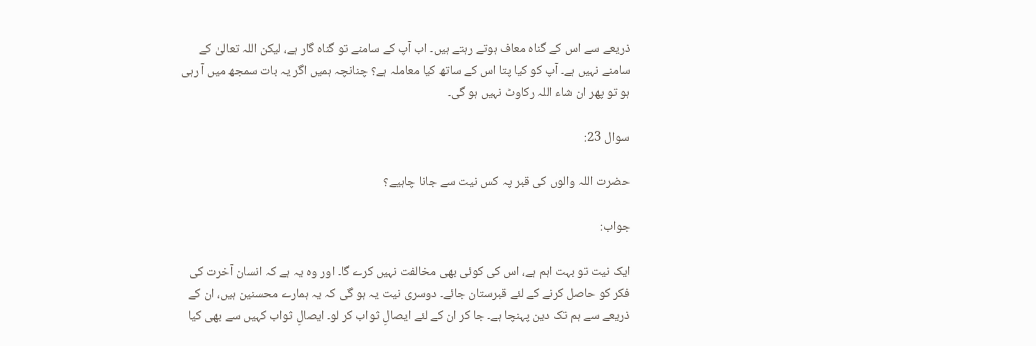ذریعے سے اس کے گناہ معاف ہوتے رہتے ہیں۔ اب آپ کے سامنے تو گناہ گار ہے، لیکن اللہ تعالیٰ کے سامنے نہیں ہے۔ آپ کو کیا پتا اس کے ساتھ کیا معاملہ ہے؟ چنانچہ ہمیں اگر یہ بات سمجھ میں آ رہی ہو تو پھر ان شاء اللہ رکاوٹ نہیں ہو گی۔

سوال 23:

حضرت اللہ والوں کی قبر پہ کس نیت سے جانا چاہیے؟

جواب:

ایک نیت تو بہت اہم ہے، اس کی کوئی بھی مخالفت نہیں کرے گا۔ اور وہ یہ ہے کہ انسان آخرت کی فکر کو حاصل کرنے کے لئے قبرستان جائے۔ دوسری نیت یہ ہو گی کہ یہ ہمارے محسنین ہیں، ان کے ذریعے سے ہم تک دین پہنچا ہے۔ جا کر ان کے لئے ایصالِ ثواب کر لو۔ ایصالِ ثواب کہیں سے بھی کیا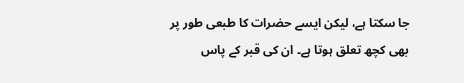جا سکتا ہے، لیکن ایسے حضرات کا طبعی طور پر بھی کچھ تعلق ہوتا ہے۔ ان کی قبر کے پاس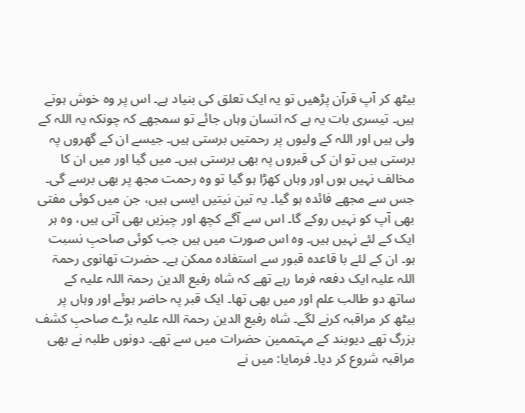بیٹھ کر آپ قرآن پڑھیں تو یہ ایک تعلق کی بنیاد ہے۔ اس پر وہ خوش ہوتے ہیں۔ تیسری بات یہ ہے کہ انسان وہاں جائے تو سمجھے کہ چونکہ یہ اللہ کے ولی ہیں اور اللہ کے ولیوں پر رحمتیں برستی ہیں۔ جیسے ان کے گھروں پہ برستی ہیں تو ان کی قبروں پہ بھی برستی ہیں۔ میں گیا اور میں ان کا مخالف نہیں ہوں اور وہاں کھڑا ہو گیا تو وہ رحمت مجھ پر بھی برسے گی۔ جس سے مجھے فائدہ ہو گیا۔ یہ تین نیتیں ایسی ہیں، جن میں کوئی مفتی بھی آپ کو نہیں روکے گا۔ اس سے آگے کچھ اور چیزیں بھی آتی ہیں، وہ ہر ایک کے لئے نہیں ہیں۔ وہ اس صورت میں ہیں جب کوئی صاحبِ نسبت ہو۔ ان کے لئے با قاعدہ قبور سے استفادہ ممکن ہے۔ حضرت تھانوی رحمۃ اللہ علیہ ایک دفعہ فرما رہے تھے کہ شاہ رفیع الدین رحمۃ اللہ علیہ کے ساتھ دو طالب علم اور میں بھی تھا۔ ایک قبر پہ حاضر ہوئے اور وہاں پر بیٹھ کر مراقبہ کرنے لگے۔ شاہ رفیع الدین رحمۃ اللہ علیہ بڑے صاحبِ کشف بزرگ تھے دیوبند کے مہتممین حضرات میں سے تھے۔ دونوں طلبہ نے بھی مراقبہ شروع کر دیا۔ فرمایا: میں نے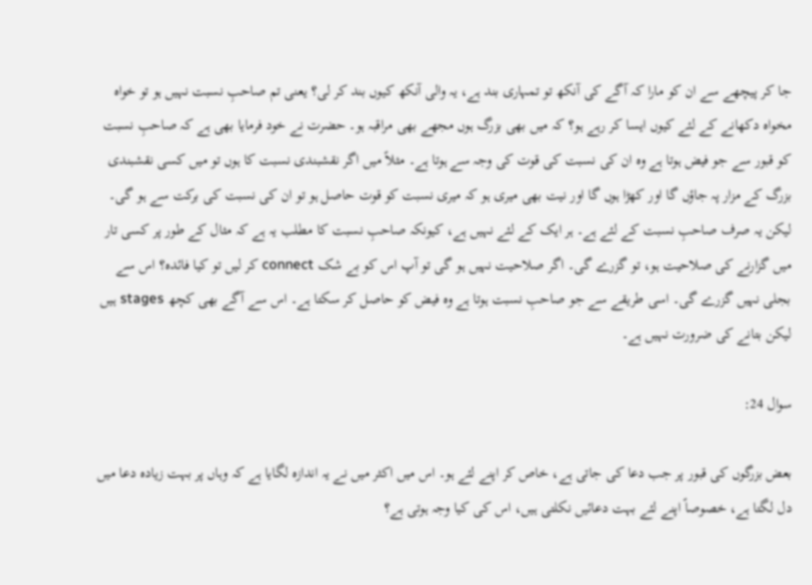جا کر پیچھے سے ان کو مارا کہ آگے کی آنکھ تو تمہاری بند ہے، یہ والی آنکھ کیوں بند کر لی؟ یعنی تم صاحبِ نسبت نہیں ہو تو خواہ مخواہ دکھانے کے لئے کیوں ایسا کر رہے ہو؟ کہ میں بھی بزرگ ہوں مجھے بھی مراقبہ ہو۔ حضرت نے خود فرمایا بھی ہے کہ صاحبِ نسبت کو قبور سے جو فیض ہوتا ہے وہ ان کی نسبت کی قوت کی وجہ سے ہوتا ہے۔ مثلاً میں اگر نقشبندی نسبت کا ہوں تو میں کسی نقشبندی بزرگ کے مزار پہ جاؤں گا اور کھڑا ہوں گا اور نیت بھی میری ہو کہ میری نسبت کو قوت حاصل ہو تو ان کی نسبت کی برکت سے ہو گی۔ لیکن یہ صرف صاحبِ نسبت کے لئے ہے۔ ہر ایک کے لئے نہیں ہے، کیونکہ صاحبِ نسبت کا مطلب یہ ہے کہ مثال کے طور پر کسی تار میں گزارنے کی صلاحیت ہو، تو گزرے گی۔ اگر صلاحیت نہیں ہو گی تو آپ اس کو بے شک connect کر لیں تو کیا فائدہ؟ اس سے بجلی نہیں گزرے گی۔ اسی طریقے سے جو صاحبِ نسبت ہوتا ہے وہ فیض کو حاصل کر سکتا ہے۔ اس سے آگے بھی کچھ stages ہیں لیکن بتانے کی ضرورت نہیں ہے۔

سوال 24:

بعض بزرگوں کی قبور پر جب دعا کی جاتی ہے، خاص کر اپنے لئے ہو۔ اس میں اکثر میں نے یہ اندازہ لگایا ہے کہ وہاں پر بہت زیادہ دعا میں دل لگتا ہے، خصوصاً اپنے لئے بہت دعائیں نکلتی ہیں، اس کی کیا وجہ ہوتی ہے؟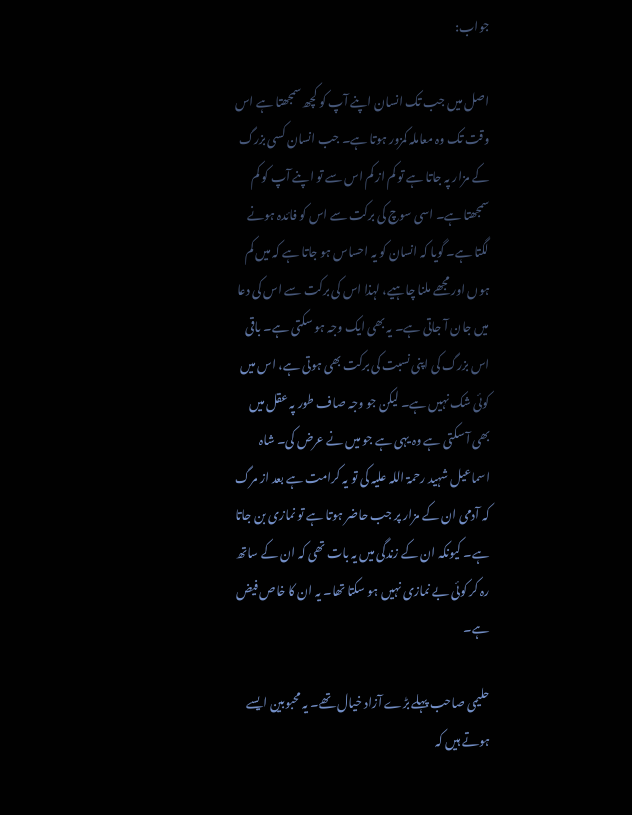جواب:

اصل میں جب تک انسان اپنے آپ کو کچھ سمجھتا ہے اس وقت تک وہ معاملہ کمزور ہوتا ہے۔ جب انسان کسی بزرگ کے مزار پہ جاتا ہے تو کم از کم اس سے تو اپنے آپ کو کم سمجھتا ہے۔ اسی سوچ کی برکت سے اس کو فائدہ ہونے لگتا ہے۔ گویا کہ انسان کو یہ احساس ہو جاتا ہے کہ میں کم ہوں اور مجھے ملنا چاہیے، لہذا اس کی برکت سے اس کی دعا میں جان آ جاتی ہے۔ یہ بھی ایک وجہ ہو سکتی ہے۔ باقی اس بزرگ کی اپنی نسبت کی برکت بھی ہوتی ہے، اس میں کوئی شک نہیں ہے۔ لیکن جو وجہ صاف طور پہ عقل میں بھی آ سکتی ہے وہ یہی ہے جو میں نے عرض کی۔ شاہ اسماعیل شہید رحمۃ اللہ علیہ کی تو یہ کرامت ہے بعد از مرگ کہ آدمی ان کے مزار پر جب حاضر ہوتا ہے تو نمازی بن جاتا ہے۔ کیونکہ ان کے زندگی میں یہ بات تھی کہ ان کے ساتھ رہ کر کوئی بے نمازی نہیں ہو سکتا تھا۔ یہ ان کا خاص فیض ہے۔

حلیمی صاحب پہلے بڑے آزاد خیال تھے۔ یہ محبوبین ایسے ہوتے ہیں کہ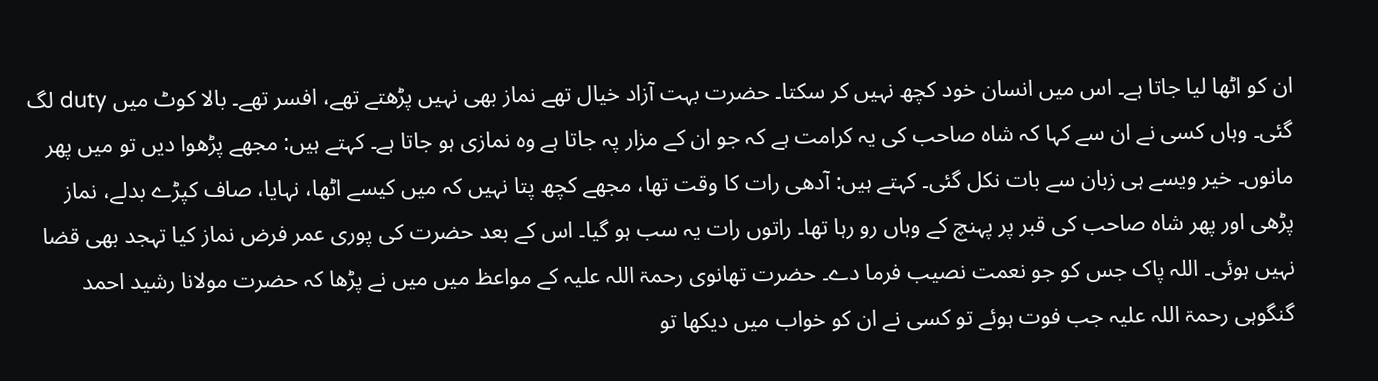ان کو اٹھا لیا جاتا ہے۔ اس میں انسان خود کچھ نہیں کر سکتا۔ حضرت بہت آزاد خیال تھے نماز بھی نہیں پڑھتے تھے، افسر تھے۔ بالا کوٹ میں duty لگ گئی۔ وہاں کسی نے ان سے کہا کہ شاہ صاحب کی یہ کرامت ہے کہ جو ان کے مزار پہ جاتا ہے وہ نمازی ہو جاتا ہے۔ کہتے ہیں: مجھے پڑھوا دیں تو میں پھر مانوں۔ خیر ویسے ہی زبان سے بات نکل گئی۔ کہتے ہیں: آدھی رات کا وقت تھا، مجھے کچھ پتا نہیں کہ میں کیسے اٹھا، نہایا، صاف کپڑے بدلے، نماز پڑھی اور پھر شاہ صاحب کی قبر پر پہنچ کے وہاں رو رہا تھا۔ راتوں رات یہ سب ہو گیا۔ اس کے بعد حضرت کی پوری عمر فرض نماز کیا تہجد بھی قضا نہیں ہوئی۔ اللہ پاک جس کو جو نعمت نصیب فرما دے۔ حضرت تھانوی رحمۃ اللہ علیہ کے مواعظ میں میں نے پڑھا کہ حضرت مولانا رشید احمد گنگوہی رحمۃ اللہ علیہ جب فوت ہوئے تو کسی نے ان کو خواب میں دیکھا تو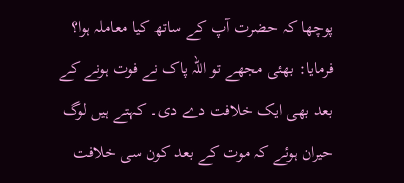پوچھا کہ حضرت آپ کے ساتھ کیا معاملہ ہوا؟ فرمایا: بھئی مجھے تو اللہ پاک نے فوت ہونے کے بعد بھی ایک خلافت دے دی۔ کہتے ہیں لوگ حیران ہوئے کہ موت کے بعد کون سی خلافت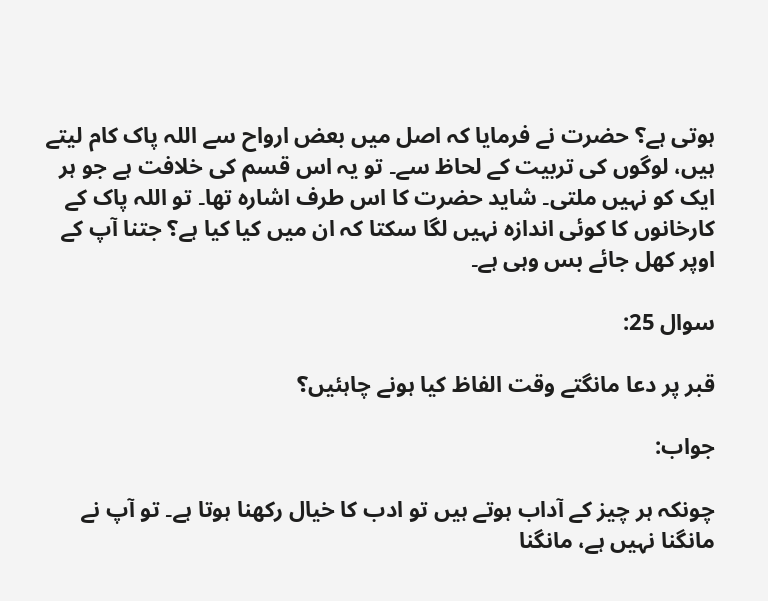ہوتی ہے؟ حضرت نے فرمایا کہ اصل میں بعض ارواح سے اللہ پاک کام لیتے ہیں، لوگوں کی تربیت کے لحاظ سے۔ تو یہ اس قسم کی خلافت ہے جو ہر ایک کو نہیں ملتی۔ شاید حضرت کا اس طرف اشارہ تھا۔ تو اللہ پاک کے کارخانوں کا کوئی اندازہ نہیں لگا سکتا کہ ان میں کیا کیا ہے؟ جتنا آپ کے اوپر کھل جائے بس وہی ہے۔

سوال 25:

قبر پر دعا مانگتے وقت الفاظ کیا ہونے چاہئیں؟

جواب:

چونکہ ہر چیز کے آداب ہوتے ہیں تو ادب کا خیال رکھنا ہوتا ہے۔ تو آپ نے مانگنا نہیں ہے، مانگنا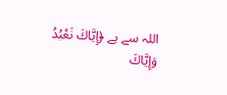اللہ سے ہے ﴿إِيَّاكَ نَعْبُدُ وَإِيَّاكَ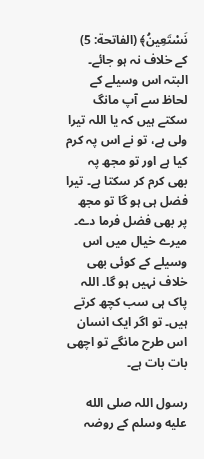نَسْتَعِينُ﴾ (الفاتحة: 5) کے خلاف نہ ہو جائے۔ البتہ اس وسیلے کے لحاظ سے آپ مانگ سکتے ہیں کہ یا اللہ تیرا ولی ہے، تو نے اس پہ کرم کیا ہے اور تو مجھ پہ بھی کرم کر سکتا ہے۔ تیرا فضل ہی ہو گا تو مجھ پر بھی فضل فرما دے۔ میرے خیال میں اس وسیلے کے کوئی بھی خلاف نہیں ہو گا۔ اللہ پاک ہی سب کچھ کرتے ہیں۔ تو اگر ایک انسان اس طرح مانگے تو اچھی بات بات ہے۔

رسول اللہ صلى الله عليه وسلم کے روضہ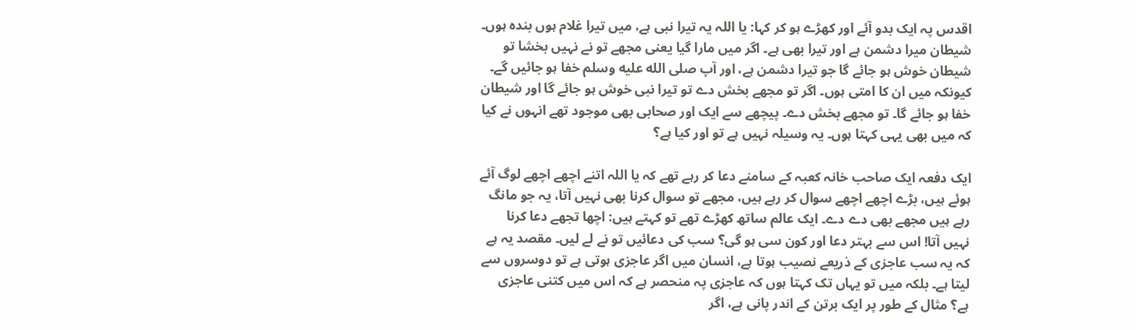اقدس پہ ایک بدو آئے اور کھڑے ہو کر کہا: یا اللہ یہ تیرا نبی ہے، میں تیرا غلام ہوں بندہ ہوں۔ شیطان میرا دشمن ہے اور تیرا بھی ہے۔ اگر میں مارا گیا یعنی مجھے تو نے نہیں بخشا تو شیطان خوش ہو جائے گا جو تیرا دشمن ہے، اور آپ صلى الله عليه وسلم خفا ہو جائیں گے۔ کیونکہ میں ان کا امتی ہوں۔ اگر تو مجھے بخش دے تو تیرا نبی خوش ہو جائے گا اور شیطان خفا ہو جائے گا۔ تو مجھے بخش دے۔ پیچھے سے ایک اور صحابی بھی موجود تھے انہوں نے کیا کہ میں بھی یہی کہتا ہوں۔ یہ وسیلہ نہیں ہے تو اور کیا ہے؟

ایک دفعہ ایک صاحب خانہ کعبہ کے سامنے دعا کر رہے تھے کہ یا اللہ اتنے اچھے اچھے لوگ آئے ہوئے ہیں، بڑے اچھے اچھے سوال کر رہے ہیں، مجھے تو سوال کرنا بھی نہیں آتا، یہ جو مانگ رہے ہیں مجھے بھی دے دے۔ ایک عالم ساتھ کھڑے تھے تو کہتے ہیں: اچھا تجھے دعا کرنا نہیں آتا! اس سے بہتر دعا اور کون سی ہو گی؟ سب کی دعائیں تو نے لے لیں۔ مقصد یہ ہے کہ یہ سب عاجزی کے ذریعے نصیب ہوتا ہے، انسان میں اگر عاجزی ہوتی ہے تو دوسروں سے لیتا ہے۔ بلکہ میں تو یہاں تک کہتا ہوں کہ عاجزی پہ منحصر ہے کہ اس میں کتنی عاجزی ہے؟ مثال کے طور پر ایک برتن کے اندر پانی ہے، اگر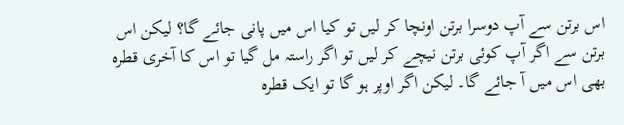اس برتن سے آپ دوسرا برتن اونچا کر لیں تو کیا اس میں پانی جائے گا؟ لیکن اس برتن سے اگر آپ کوئی برتن نیچے کر لیں تو اگر راستہ مل گیا تو اس کا آخری قطرہ بھی اس میں آ جائے گا۔ لیکن اگر اوپر ہو گا تو ایک قطرہ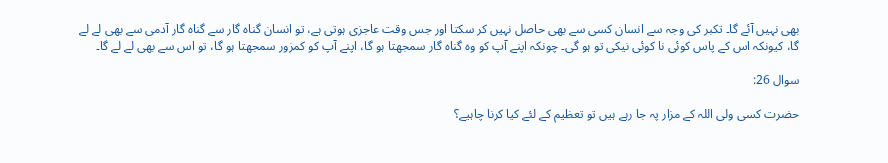بھی نہیں آئے گا۔ تکبر کی وجہ سے انسان کسی سے بھی حاصل نہیں کر سکتا اور جس وقت عاجزی ہوتی ہے، تو انسان گناہ گار سے گناہ گار آدمی سے بھی لے لے گا، کیونکہ اس کے پاس کوئی نا کوئی نیکی تو ہو گی۔ چونکہ اپنے آپ کو وہ گناہ گار سمجھتا ہو گا، اپنے آپ کو کمزور سمجھتا ہو گا، تو اس سے بھی لے لے گا۔

سوال 26:

حضرت کسی ولی اللہ کے مزار پہ جا رہے ہیں تو تعظیم کے لئے کیا کرنا چاہیے؟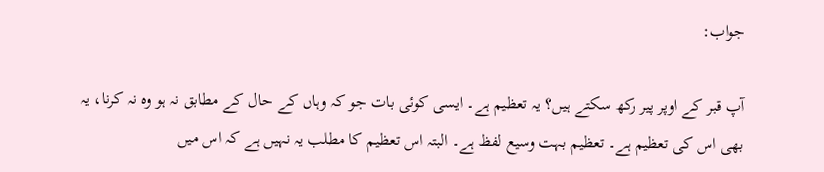جواب:

آپ قبر کے اوپر پیر رکھ سکتے ہیں؟ یہ تعظیم ہے۔ ایسی کوئی بات جو کہ وہاں کے حال کے مطابق نہ ہو وہ نہ کرنا، یہ بھی اس کی تعظیم ہے۔ تعظیم بہت وسیع لفظ ہے۔ البتہ اس تعظیم کا مطلب یہ نہیں ہے کہ اس میں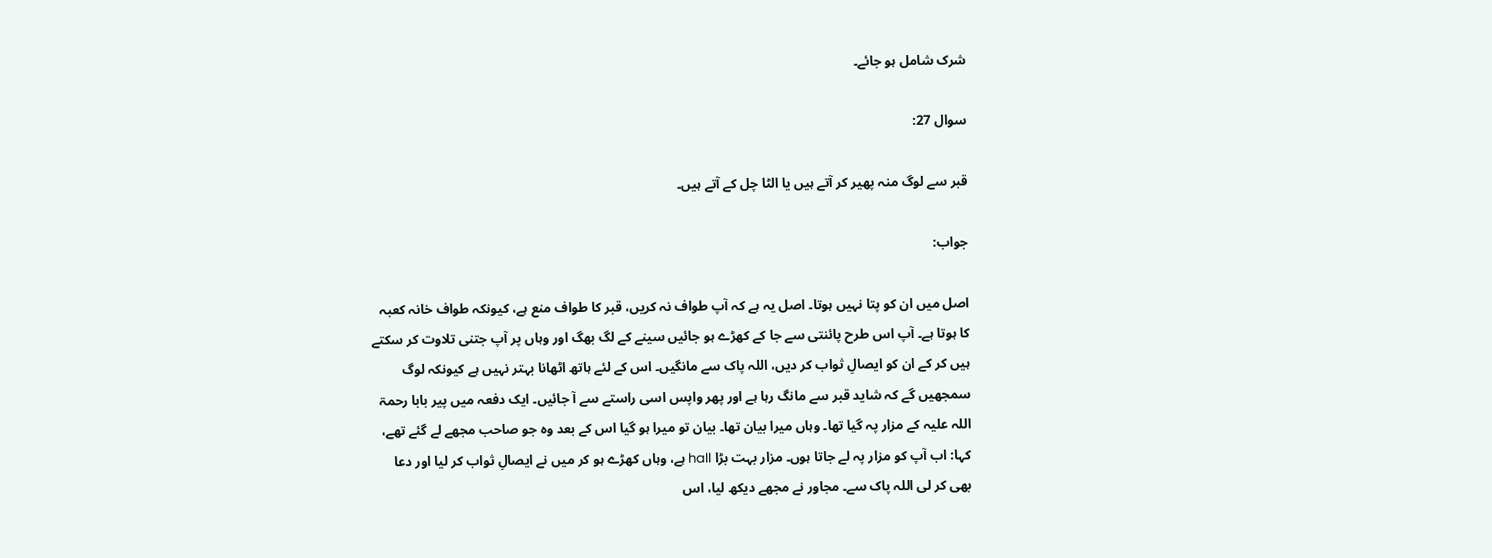شرک شامل ہو جائے۔

سوال 27:

قبر سے لوگ منہ پھیر کر آتے ہیں یا الٹا چل کے آتے ہیں۔

جواب:

اصل میں ان کو پتا نہیں ہوتا۔ اصل یہ ہے کہ آپ طواف نہ کریں، قبر کا طواف منع ہے، کیونکہ طواف خانہ کعبہ کا ہوتا ہے۔ آپ اس طرح پائنتی سے جا کے کھڑے ہو جائیں سینے کے لگ بھگ اور وہاں پر آپ جتنی تلاوت کر سکتے ہیں کر کے ان کو ایصالِ ثواب کر دیں، اللہ پاک سے مانگیں۔ اس کے لئے ہاتھ اٹھانا بہتر نہیں ہے کیونکہ لوگ سمجھیں گے کہ شاید قبر سے مانگ رہا ہے اور پھر واپس اسی راستے سے آ جائیں۔ ایک دفعہ میں پیر بابا رحمۃ اللہ علیہ کے مزار پہ گیا تھا۔ وہاں میرا بیان تھا۔ بیان تو میرا ہو گیا اس کے بعد وہ جو صاحب مجھے لے گئے تھے، کہا: اب آپ کو مزار پہ لے جاتا ہوں۔ مزار بہت بڑا hall ہے، وہاں کھڑے ہو کر میں نے ایصالِ ثواب کر لیا اور دعا بھی کر لی اللہ پاک سے۔ مجاور نے مجھے دیکھ لیا، اس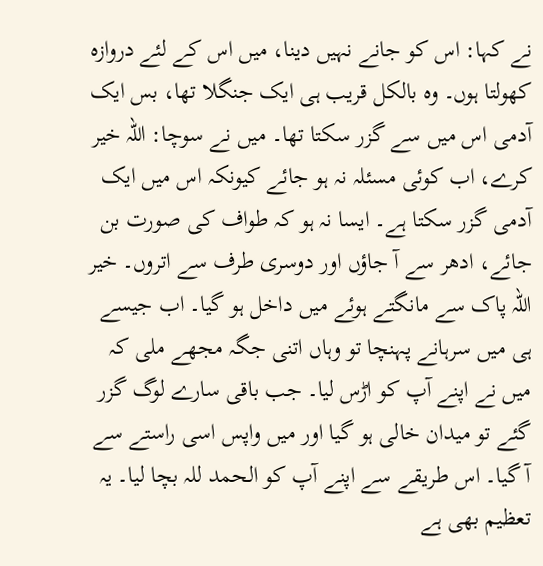نے کہا: اس کو جانے نہیں دینا، میں اس کے لئے دروازہ کھولتا ہوں۔ وہ بالکل قریب ہی ایک جنگلا تھا، بس ایک آدمی اس میں سے گزر سکتا تھا۔ میں نے سوچا: اللہ خیر کرے، اب کوئی مسئلہ نہ ہو جائے کیونکہ اس میں ایک آدمی گزر سکتا ہے۔ ایسا نہ ہو کہ طواف کی صورت بن جائے، ادھر سے آ جاؤں اور دوسری طرف سے اتروں۔ خیر اللہ پاک سے مانگتے ہوئے میں داخل ہو گیا۔ اب جیسے ہی میں سرہانے پہنچا تو وہاں اتنی جگہ مجھے ملی کہ میں نے اپنے آپ کو اڑس لیا۔ جب باقی سارے لوگ گزر گئے تو میدان خالی ہو گیا اور میں واپس اسی راستے سے آ گیا۔ اس طریقے سے اپنے آپ کو الحمد للہ بچا لیا۔ یہ تعظیم بھی ہے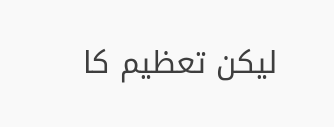لیکن تعظیم کا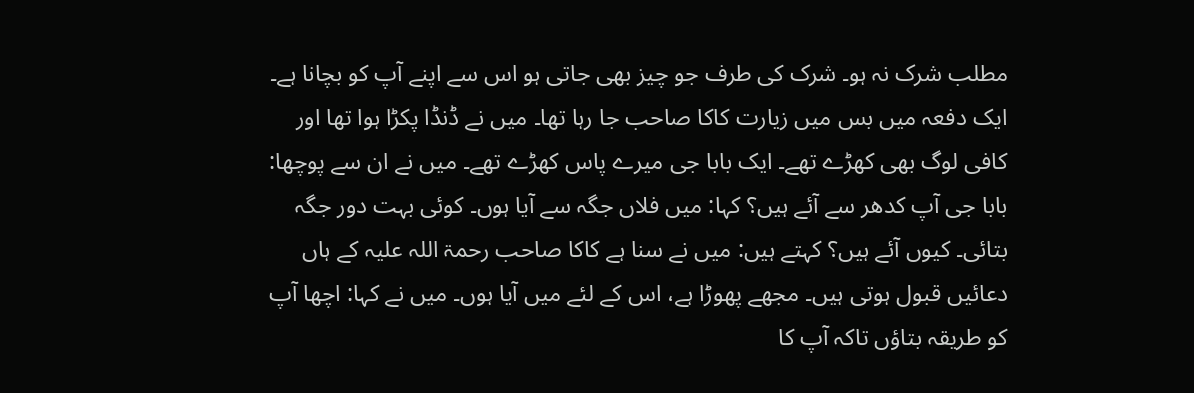مطلب شرک نہ ہو۔ شرک کی طرف جو چیز بھی جاتی ہو اس سے اپنے آپ کو بچانا ہے۔ ایک دفعہ میں بس میں زیارت کاکا صاحب جا رہا تھا۔ میں نے ڈنڈا پکڑا ہوا تھا اور کافی لوگ بھی کھڑے تھے۔ ایک بابا جی میرے پاس کھڑے تھے۔ میں نے ان سے پوچھا: بابا جی آپ کدھر سے آئے ہیں؟ کہا: میں فلاں جگہ سے آیا ہوں۔ کوئی بہت دور جگہ بتائی۔ کیوں آئے ہیں؟ کہتے ہیں: میں نے سنا ہے کاکا صاحب رحمۃ اللہ علیہ کے ہاں دعائیں قبول ہوتی ہیں۔ مجھے پھوڑا ہے، اس کے لئے میں آیا ہوں۔ میں نے کہا: اچھا آپ کو طریقہ بتاؤں تاکہ آپ کا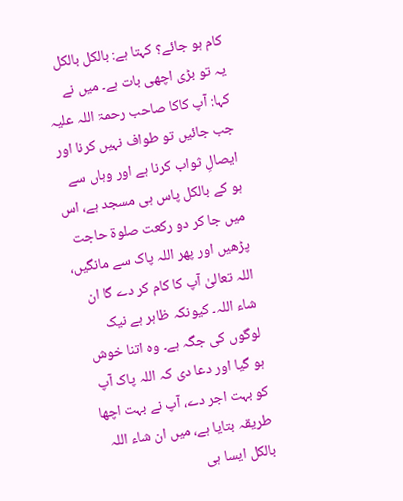کام ہو جائے؟ کہتا ہے: بالکل بالکل یہ تو بڑی اچھی بات ہے۔ میں نے کہا: آپ کاکا صاحب رحمۃ اللہ علیہ جب جائیں تو طواف نہیں کرنا اور ایصالِ ثواب کرنا ہے اور وہاں سے ہو کے بالکل پاس ہی مسجد ہے، اس میں جا کر دو رکعت صلوۃ حاجت پڑھیں اور پھر اللہ پاک سے مانگیں، اللہ تعالیٰ آپ کا کام کر دے گا ان شاء اللہ۔ کیونکہ ظاہر ہے نیک لوگوں کی جگہ ہے۔ وہ اتنا خوش ہو گیا اور دعا دی کہ اللہ پاک آپ کو بہت اجر دے، آپ نے بہت اچھا طریقہ بتایا ہے، میں ان شاء اللہ بالکل ایسا ہی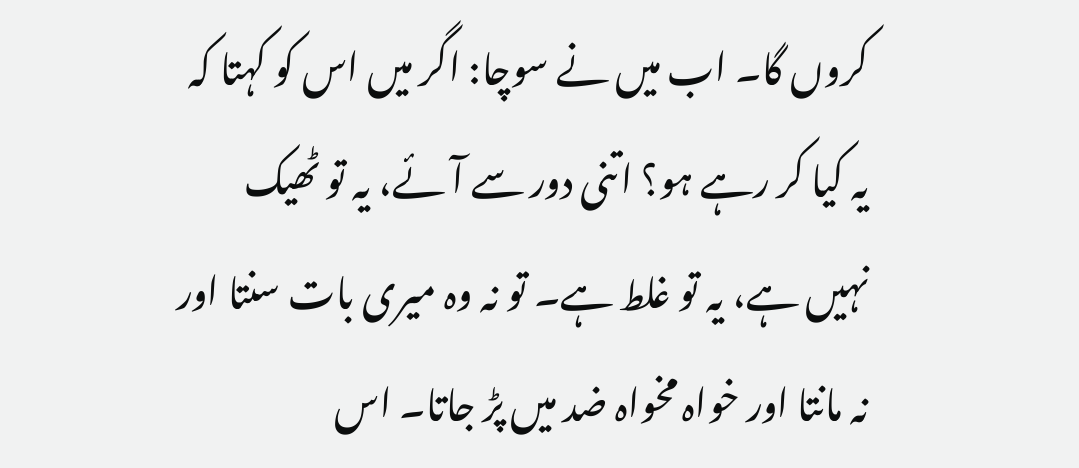کروں گا۔ اب میں نے سوچا: اگر میں اس کو کہتا کہ یہ کیا کر رہے ہو؟ اتنی دور سے آئے، یہ تو ٹھیک نہیں ہے، یہ تو غلط ہے۔ تو نہ وہ میری بات سنتا اور نہ مانتا اور خواہ مخواہ ضد میں پڑ جاتا۔ اس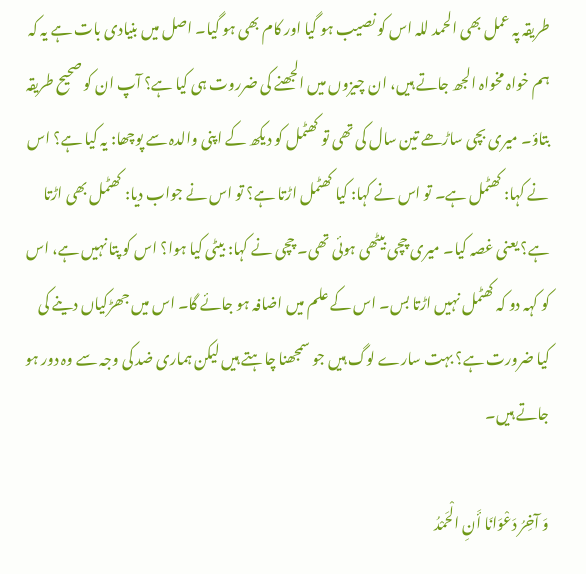طریقہ پہ عمل بھی الحمد للہ اس کو نصیب ہو گیا اور کام بھی ہو گیا۔ اصل میں بنیادی بات ہے یہ کہ ہم خواہ مخواہ الجھ جاتے ہیں، ان چیزوں میں الجھنے کی ضرروت ہی کیا ہے؟ آپ ان کو صحیح طریقہ بتاؤ۔ میری بچی ساڑھے تین سال کی تھی تو کھٹمل کو دیکھ کے اپنی والدہ سے پوچھا: یہ کیا ہے؟ اس نے کہا: کھٹمل ہے۔ تو اس نے کہا: کیا کھٹمل اڑتا ہے؟ تو اس نے جواب دیا: کھٹمل بھی اڑتا ہے؟ یعنی غصہ کیا۔ میری چچی بیٹھی ہوئی تھی۔ چچی نے کہا: بیٹی کیا ہوا؟ اس کو پتا نہیں ہے، اس کو کہہ دو کہ کھٹمل نہیں اڑتا بس۔ اس کے علم میں اضافہ ہو جائے گا۔ اس میں جھڑکیاں دینے کی کیا ضرورت ہے؟ بہت سارے لوگ ہیں جو سمجھنا چاہتے ہیں لیکن ہماری ضد کی وجہ سے وہ دور ہو جاتے ہیں۔

وَ آخِرُ دَعْوَانَا أَنِ الْحَمْدُ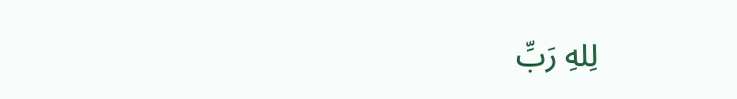لِلهِ رَبِّ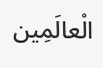الْعالَمِين